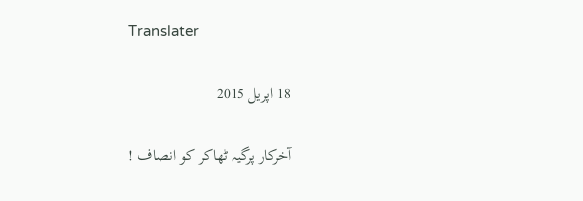Translater

18 اپریل 2015

آخرکار پرگیہ ٹھاکر کو انصاف !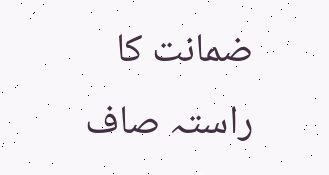ضمانت کا راستہ صاف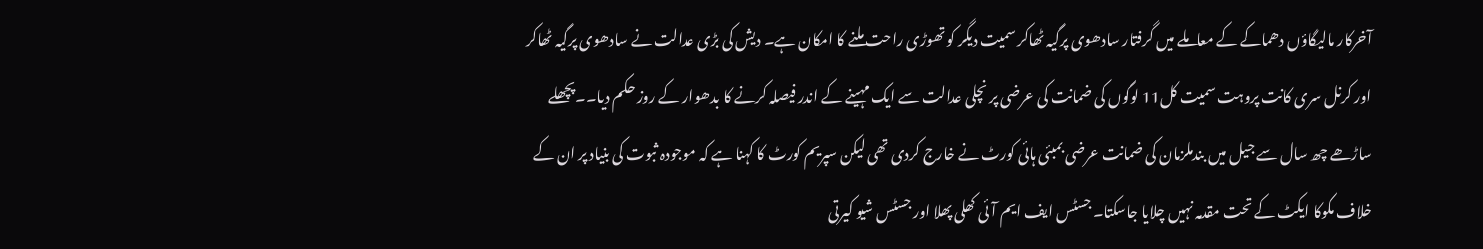آخرکار مالیگاؤں دھماکے کے معاملے میں گرفتار سادھوی پرگیہ ٹھاکر سمیت دیگر کو تھوڑی راحت ملنے کا امکان ہے۔ دیش کی بڑی عدالت نے سادھوی پرگیہ ٹھاکر اور کرنل سری کانت پروہت سمیت کل11 لوگوں کی ضمانت کی عرضی پر نچلی عدالت سے ایک مہینے کے اندر فیصلہ کرنے کا بدھوار کے روز حکم دیا۔۔پچھلے ساڑھے چھ سال سے جیل میں بندملزمان کی ضمانت عرضی بمبئی ہائی کورٹ نے خارج کردی تھی لیکن سپریم کورٹ کا کہنا ہے کہ موجودہ ثبوت کی بنیاد پر ان کے خلاف مکوکا ایکٹ کے تحت مقدمہ نہیں چلایا جاسکتا۔ جسٹس ایف ایم آئی کھلی پھلا اور جسٹس شیو کیرتی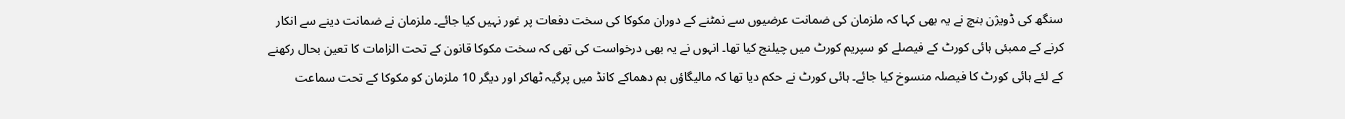سنگھ کی ڈویژن بنچ نے یہ بھی کہا کہ ملزمان کی ضمانت عرضیوں سے نمٹنے کے دوران مکوکا کی سخت دفعات پر غور نہیں کیا جائے۔ ملزمان نے ضمانت دینے سے انکار کرنے کے ممبئی ہائی کورٹ کے فیصلے کو سپریم کورٹ میں چیلنج کیا تھا۔ انہوں نے یہ بھی درخواست کی تھی کہ سخت مکوکا قانون کے تحت الزامات کا تعین بحال رکھنے کے لئے ہائی کورٹ کا فیصلہ منسوخ کیا جائے۔ ہائی کورٹ نے حکم دیا تھا کہ مالیگاؤں بم دھماکے کانڈ میں پرگیہ ٹھاکر اور دیگر 10 ملزمان کو مکوکا کے تحت سماعت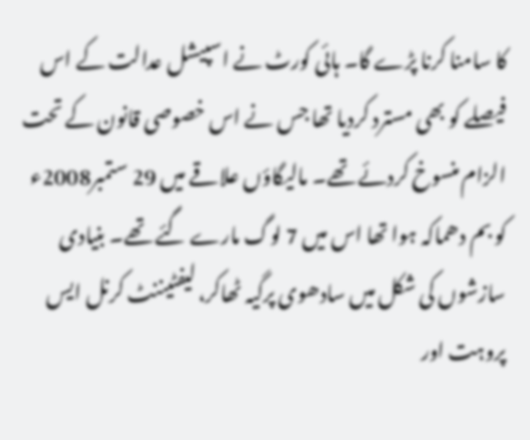کا سامنا کرنا پڑے گا۔ ہائی کورٹ نے اسپیشل عدالت کے اس فیصلے کو بھی مسترد کردیا تھا جس نے اس خصوصی قانون کے تحت الزام منسوخ کردئے تھے۔ مالیگاؤں علاقے میں 29 ستمبر2008ء کو بم دھماکہ ہوا تھا اس میں 7 لوگ مارے گئے تھے۔ بنیادی سازشوں کی شکل میں سادھوی پرگیہ ٹھاکر، لیفٹیننٹ کرنل ایس پروہت اور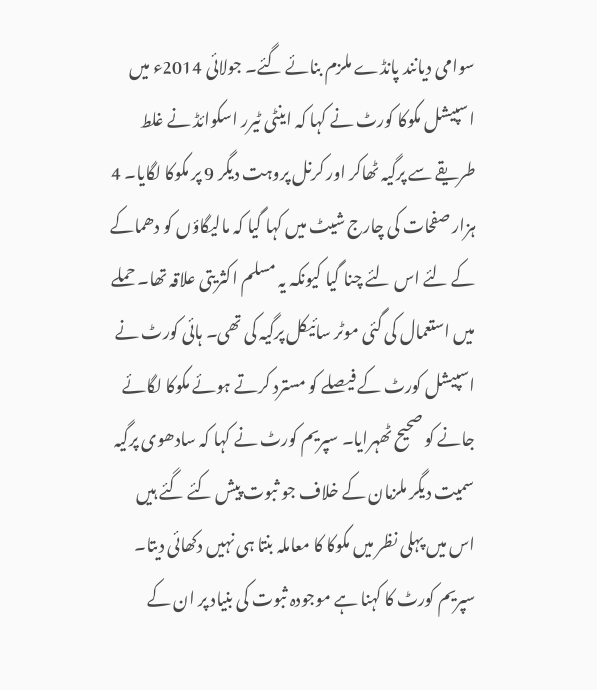سوامی دیانند پانڈے ملزم بنائے گئے۔ جولائی 2014ء میں اسپیشل مکوکا کورٹ نے کہا کہ اینٹی ٹیرر اسکوائڈ نے غلط طریقے سے پرگیہ ٹھاکر اور کرنل پروہت دیگر 9 پر مکوکا لگایا۔ 4 ہزار صفحات کی چارج شیٹ میں کہا گیا کہ مالیگاؤں کو دھماکے کے لئے اس لئے چنا گیا کیونکہ یہ مسلم اکثریتی علاقہ تھا۔ حملے میں استعمال کی گئی موٹر سائیکل پرگیہ کی تھی۔ ہائی کورٹ نے اسپیشل کورٹ کے فیصلے کو مسترد کرتے ہوئے مکوکا لگائے جانے کو صحیح ٹھہرایا۔ سپریم کورٹ نے کہا کہ سادھوی پرگیہ سمیت دیگر ملزمان کے خلاف جو ثبوت پیش کئے گئے ہیں اس میں پہلی نظر میں مکوکا کا معاملہ بنتا ہی نہیں دکھائی دیتا۔ سپریم کورٹ کا کہنا ہے موجودہ ثبوت کی بنیاد پر ان کے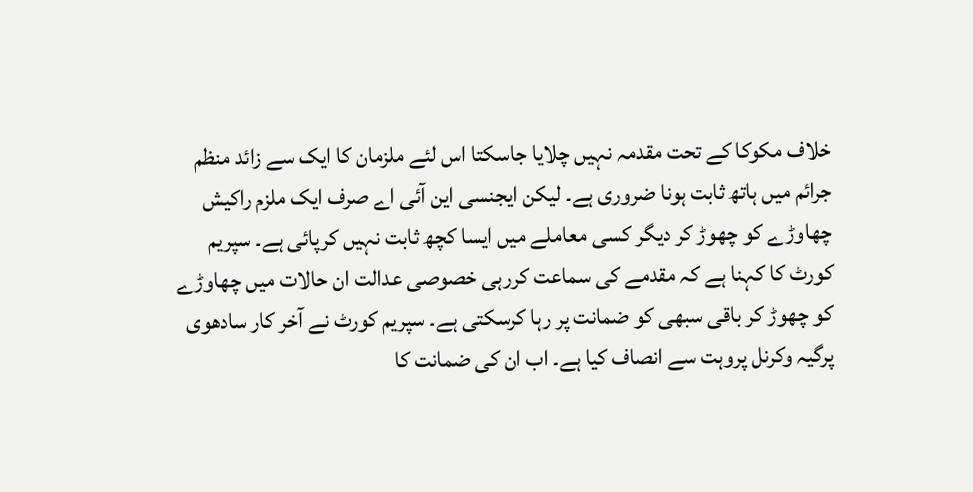خلاف مکوکا کے تحت مقدمہ نہیں چلایا جاسکتا اس لئے ملزمان کا ایک سے زائد منظم جرائم میں ہاتھ ثابت ہونا ضروری ہے۔ لیکن ایجنسی این آئی اے صرف ایک ملزم راکیش چھاوڑے کو چھوڑ کر دیگر کسی معاملے میں ایسا کچھ ثابت نہیں کرپائی ہے۔ سپریم کورٹ کا کہنا ہے کہ مقدمے کی سماعت کررہی خصوصی عدالت ان حالات میں چھاوڑے کو چھوڑ کر باقی سبھی کو ضمانت پر رہا کرسکتی ہے۔ سپریم کورٹ نے آخر کار سادھوی پرگیہ وکرنل پروہت سے انصاف کیا ہے۔ اب ان کی ضمانت کا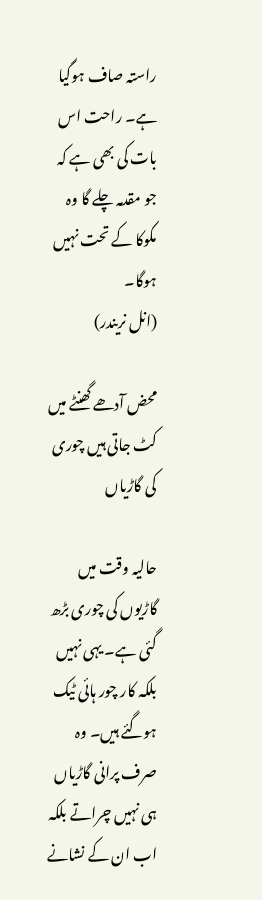راستہ صاف ہوگیا ہے۔ راحت اس بات کی بھی ہے کہ جو مقدمہ چلے گا وہ مکوکا کے تحت نہیں ہوگا۔
(انل نریندر)

محض آدھے گھنٹے میں کٹ جاتی ہیں چوری کی گاڑیاں

حالیہ وقت میں گاڑیوں کی چوری بڑھ گئی ہے۔ یہی نہیں بلکہ کار چور ہائی ٹیک ہوگئے ہیں۔ وہ صرف پرانی گاڑیاں ہی نہیں چراتے بلکہ اب ان کے نشانے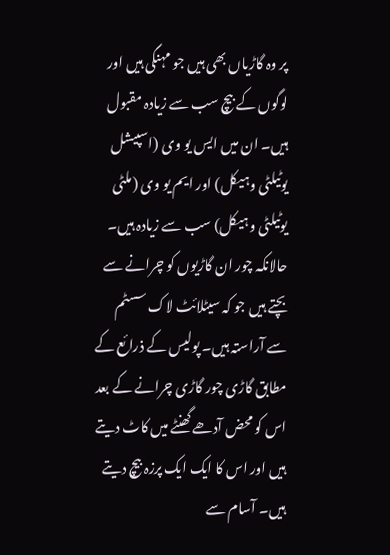پر وہ گاڑیاں بھی ہیں جو مہنگی ہیں اور لوگوں کے بیچ سب سے زیادہ مقبول ہیں۔ ان میں ایس یو وی (اسپیشل یوٹیلٹی وہیکل) اور ایم یو وی (ملٹی یوٹیلٹی وہیکل) سب سے زیادہ ہیں۔ حالانکہ چور ان گاڑیوں کو چرانے سے بچتے ہیں جو کہ سیٹلائٹ لاک سسٹم سے آراستہ ہیں۔ پولیس کے ذرائع کے مطابق گاڑی چور گاڑی چرانے کے بعد اس کو محض آدھے گھنٹے میں کاٹ دیتے ہیں اور اس کا ایک ایک پرزہ بیچ دیتے ہیں۔ آسام سے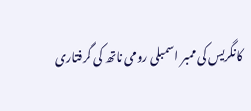کانگریس کی ممبر اسمبلی رومی ناتھ کی گرفتاری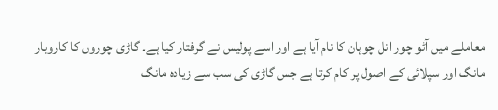معاملے میں آٹو چور انل چوہان کا نام آیا ہے اور اسے پولیس نے گرفتار کیا ہے۔ گاڑی چوروں کا کاروبار مانگ اور سپلائی کے اصول پر کام کرتا ہے جس گاڑی کی سب سے زیادہ مانگ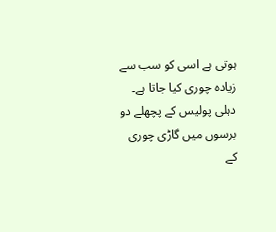ہوتی ہے اسی کو سب سے زیادہ چوری کیا جاتا ہے۔ دہلی پولیس کے پچھلے دو برسوں میں گاڑی چوری کے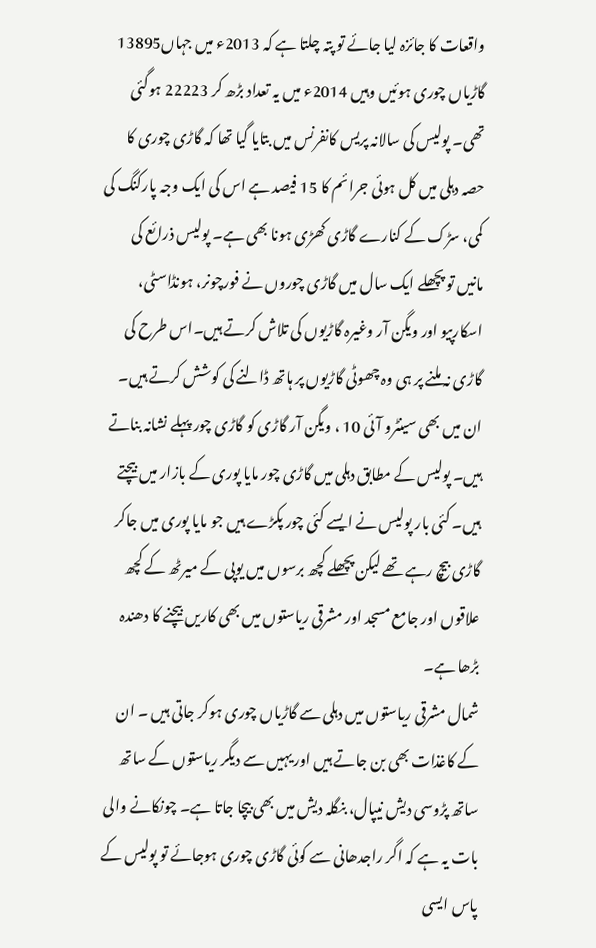واقعات کا جائزہ لیا جائے تو پتہ چلتا ہے کہ 2013ء میں جہاں13895 گاڑیاں چوری ہوئیں وہیں 2014ء میں یہ تعداد بڑھ کر 22223 ہوگئی تھی۔ پولیس کی سالانہ پریس کانفرنس میں بتایا گیا تھا کہ گاڑی چوری کا حصہ دہلی میں کل ہوئی جرائم کا 15 فیصد ہے اس کی ایک وجہ پارکنگ کی کمی، سڑک کے کنارے گاڑی کھڑی ہونا بھی ہے۔ پولیس ذرائع کی مانیں تو پچھلے ایک سال میں گاڑی چوروں نے فورچونر، ہونڈاسٹی، اسکارپیو اور ویگن آر وغیرہ گاڑیوں کی تلاش کرتے ہیں۔اس طرح کی گاڑی نہ ملنے پر ہی وہ چھوٹی گاڑیوں پر ہاتھ ڈالنے کی کوشش کرتے ہیں۔ ان میں بھی سینٹرو آئی 10 ، ویگن آر گاڑی کو گاڑی چور پہلے نشانہ بناتے ہیں۔ پولیس کے مطابق دہلی میں گاڑی چور مایا پوری کے بازار میں بیچتے ہیں۔ کئی بار پولیس نے ایسے کئی چور پکڑے ہیں جو مایا پوری میں جاکر گاڑی بیچ رہے تھے لیکن پچھلے کچھ برسوں میں یوپی کے میرٹھ کے کچھ علاقوں اور جامع مسجد اور مشرقی ریاستوں میں بھی کاریں بیچنے کا دھندہ بڑھا ہے۔
شمال مشرقی ریاستوں میں دہلی سے گاڑیاں چوری ہوکر جاتی ہیں ۔ ان کے کاغذات بھی بن جاتے ہیں اور یہیں سے دیگر ریاستوں کے ساتھ ساتھ پڑوسی دیش نیپال، بنگلہ دیش میں بھی بیچا جاتا ہے۔ چونکانے والی بات یہ ہے کہ اگر راجدھانی سے کوئی گاڑی چوری ہوجائے تو پولیس کے پاس ایسی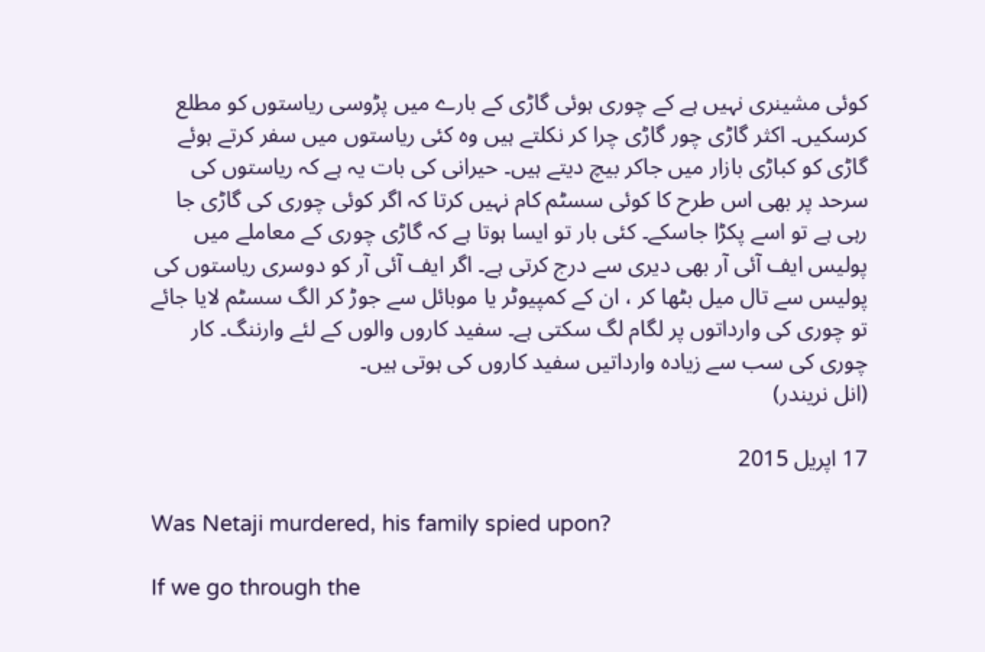کوئی مشینری نہیں ہے کے چوری ہوئی گاڑی کے بارے میں پڑوسی ریاستوں کو مطلع کرسکیں۔ اکثر گاڑی چور گاڑی چرا کر نکلتے ہیں وہ کئی ریاستوں میں سفر کرتے ہوئے گاڑی کو کباڑی بازار میں جاکر بیچ دیتے ہیں۔ حیرانی کی بات یہ ہے کہ ریاستوں کی سرحد پر بھی اس طرح کا کوئی سسٹم کام نہیں کرتا کہ اگر کوئی چوری کی گاڑی جا رہی ہے تو اسے پکڑا جاسکے۔ کئی بار تو ایسا ہوتا ہے کہ گاڑی چوری کے معاملے میں پولیس ایف آئی آر بھی دیری سے درج کرتی ہے۔ اگر ایف آئی آر کو دوسری ریاستوں کی پولیس سے تال میل بٹھا کر ، ان کے کمپیوٹر یا موبائل سے جوڑ کر الگ سسٹم لایا جائے تو چوری کی وارداتوں پر لگام لگ سکتی ہے۔ سفید کاروں والوں کے لئے وارننگ۔ کار چوری کی سب سے زیادہ وارداتیں سفید کاروں کی ہوتی ہیں۔
(انل نریندر)

17 اپریل 2015

Was Netaji murdered, his family spied upon?

If we go through the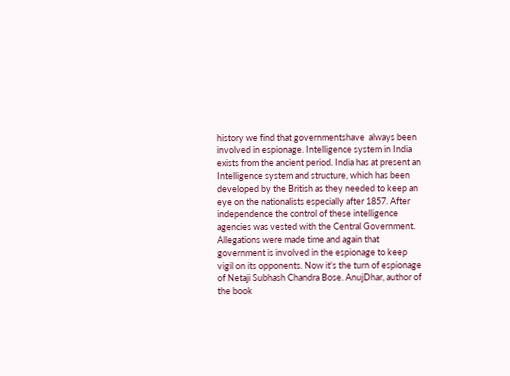history we find that governmentshave  always been involved in espionage. Intelligence system in India exists from the ancient period. India has at present an Intelligence system and structure, which has been developed by the British as they needed to keep an eye on the nationalists especially after 1857. After independence the control of these intelligence agencies was vested with the Central Government. Allegations were made time and again that government is involved in the espionage to keep vigil on its opponents. Now it's the turn of espionage of Netaji Subhash Chandra Bose. AnujDhar, author of the book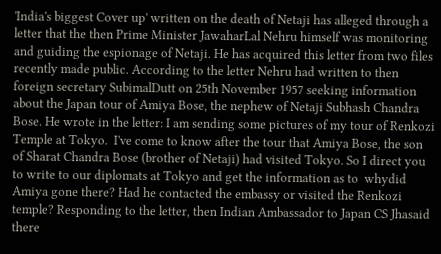'India's biggest Cover up' written on the death of Netaji has alleged through a letter that the then Prime Minister JawaharLal Nehru himself was monitoring and guiding the espionage of Netaji. He has acquired this letter from two files recently made public. According to the letter Nehru had written to then foreign secretary SubimalDutt on 25th November 1957 seeking information about the Japan tour of Amiya Bose, the nephew of Netaji Subhash Chandra Bose. He wrote in the letter: I am sending some pictures of my tour of Renkozi Temple at Tokyo.  I've come to know after the tour that Amiya Bose, the son of Sharat Chandra Bose (brother of Netaji) had visited Tokyo. So I direct you to write to our diplomats at Tokyo and get the information as to  whydid Amiya gone there? Had he contacted the embassy or visited the Renkozi temple? Responding to the letter, then Indian Ambassador to Japan CS Jhasaid there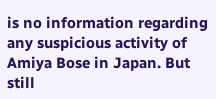is no information regarding any suspicious activity of Amiya Bose in Japan. But still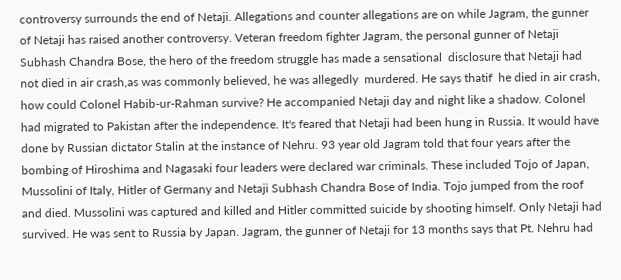controversy surrounds the end of Netaji. Allegations and counter allegations are on while Jagram, the gunner of Netaji has raised another controversy. Veteran freedom fighter Jagram, the personal gunner of Netaji Subhash Chandra Bose, the hero of the freedom struggle has made a sensational  disclosure that Netaji had not died in air crash,as was commonly believed, he was allegedly  murdered. He says thatif  he died in air crash, how could Colonel Habib-ur-Rahman survive? He accompanied Netaji day and night like a shadow. Colonel had migrated to Pakistan after the independence. It's feared that Netaji had been hung in Russia. It would have done by Russian dictator Stalin at the instance of Nehru. 93 year old Jagram told that four years after the bombing of Hiroshima and Nagasaki four leaders were declared war criminals. These included Tojo of Japan, Mussolini of Italy, Hitler of Germany and Netaji Subhash Chandra Bose of India. Tojo jumped from the roof and died. Mussolini was captured and killed and Hitler committed suicide by shooting himself. Only Netaji had survived. He was sent to Russia by Japan. Jagram, the gunner of Netaji for 13 months says that Pt. Nehru had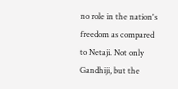no role in the nation's freedom as compared to Netaji. Not only Gandhiji, but the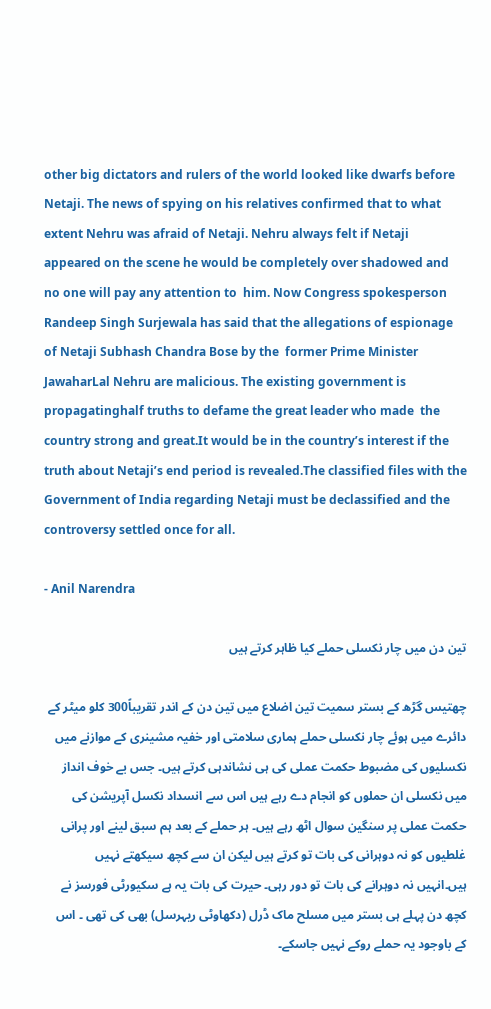other big dictators and rulers of the world looked like dwarfs before Netaji. The news of spying on his relatives confirmed that to what extent Nehru was afraid of Netaji. Nehru always felt if Netaji appeared on the scene he would be completely over shadowed and  no one will pay any attention to  him. Now Congress spokesperson Randeep Singh Surjewala has said that the allegations of espionage of Netaji Subhash Chandra Bose by the  former Prime Minister JawaharLal Nehru are malicious. The existing government is propagatinghalf truths to defame the great leader who made  the country strong and great.It would be in the country’s interest if the truth about Netaji’s end period is revealed.The classified files with the Government of India regarding Netaji must be declassified and the controversy settled once for all.

- Anil Narendra

تین دن میں چار نکسلی حملے کیا ظاہر کرتے ہیں

چھتیس گڑھ کے بستر سمیت تین اضلاع میں تین دن کے اندر تقریباً300 کلو میٹر کے دائرے میں ہوئے چار نکسلی حملے ہماری سلامتی اور خفیہ مشینری کے موازنے میں نکسلیوں کی مضبوط حکمت عملی کی ہی نشاندہی کرتے ہیں۔ جس بے خوف انداز میں نکسلی ان حملوں کو انجام دے رہے ہیں اس سے انسداد نکسل آپریشن کی حکمت عملی پر سنگین سوال اٹھ رہے ہیں۔ ہر حملے کے بعد ہم سبق لینے اور پرانی غلطیوں کو نہ دوہرانی کی بات تو کرتے ہیں لیکن ان سے کچھ سیکھتے نہیں ہیں۔انہیں نہ دوہرانے کی بات تو دور رہی۔ حیرت کی بات یہ ہے سکیورٹی فورسز نے کچھ دن پہلے ہی بستر میں مسلح ماک ڈرل (دکھاوٹی ریہرسل) بھی کی تھی ۔ اس کے باوجود یہ حملے روکے نہیں جاسکے۔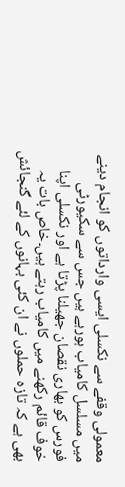معمولی وقفے سے نکسلی ایسی وارداتوں کو انجام دینے میں مسلسل کامیاب ہورہے ہیں جس سے سکیورٹی فورس کو بھاری نقصان جھیلنا پڑتا ہے اور نکسلی اپنا خوف قائم رکھنے میں کامیاب رہتے ہیں۔خاص بات یہ بھی ہے کہ تازہ حملوں نے ان کئی بہانوں کے لئے گنجائش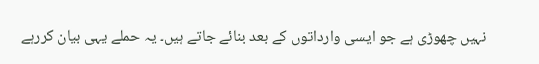نہیں چھوڑی ہے جو ایسی وارداتوں کے بعد بنائے جاتے ہیں۔ یہ حملے یہی بیان کررہے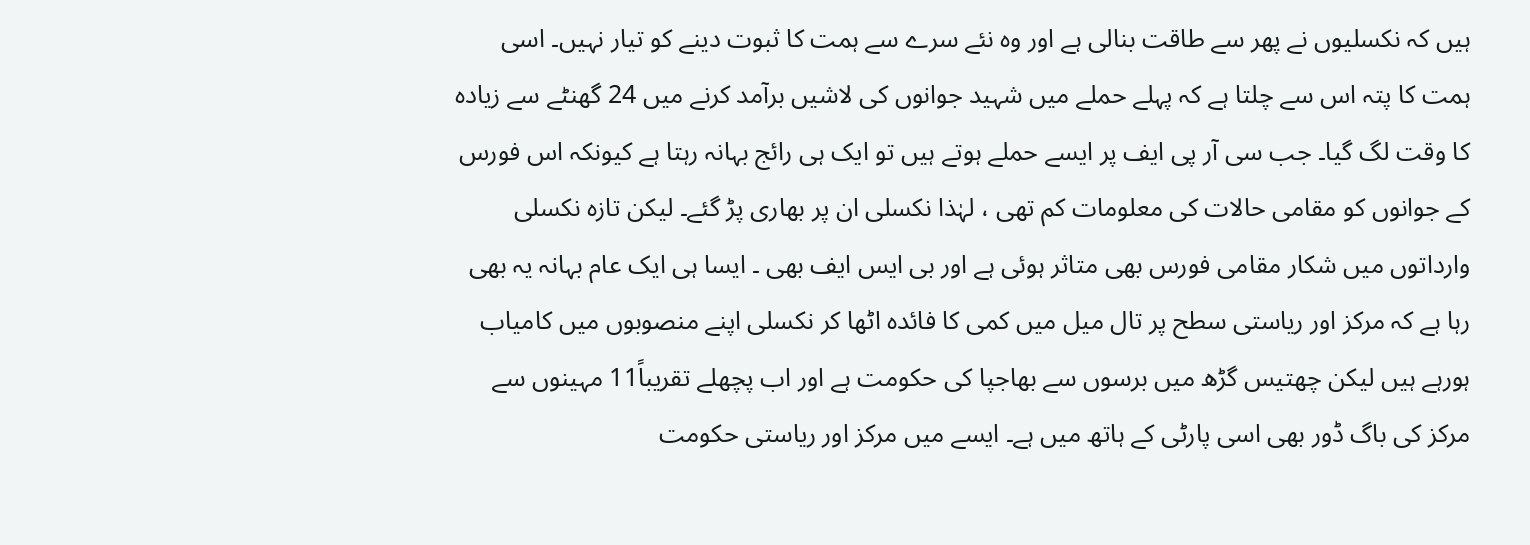ہیں کہ نکسلیوں نے پھر سے طاقت بنالی ہے اور وہ نئے سرے سے ہمت کا ثبوت دینے کو تیار نہیں۔ اسی ہمت کا پتہ اس سے چلتا ہے کہ پہلے حملے میں شہید جوانوں کی لاشیں برآمد کرنے میں 24 گھنٹے سے زیادہ کا وقت لگ گیا۔ جب سی آر پی ایف پر ایسے حملے ہوتے ہیں تو ایک ہی رائج بہانہ رہتا ہے کیونکہ اس فورس کے جوانوں کو مقامی حالات کی معلومات کم تھی ، لہٰذا نکسلی ان پر بھاری پڑ گئے۔ لیکن تازہ نکسلی وارداتوں میں شکار مقامی فورس بھی متاثر ہوئی ہے اور بی ایس ایف بھی ۔ ایسا ہی ایک عام بہانہ یہ بھی رہا ہے کہ مرکز اور ریاستی سطح پر تال میل میں کمی کا فائدہ اٹھا کر نکسلی اپنے منصوبوں میں کامیاب ہورہے ہیں لیکن چھتیس گڑھ میں برسوں سے بھاجپا کی حکومت ہے اور اب پچھلے تقریباً11 مہینوں سے مرکز کی باگ ڈور بھی اسی پارٹی کے ہاتھ میں ہے۔ ایسے میں مرکز اور ریاستی حکومت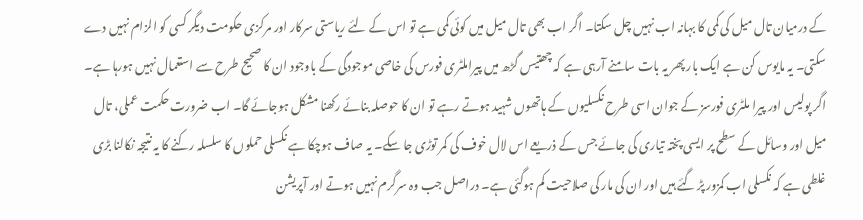کے درمیان تال میل کی کمی کا بہانہ اب نہیں چل سکتا۔ اگر اب بھی تال میل میں کوئی کمی ہے تو اس کے لئے ریاستی سرکار اور مرکزی حکومت دیگر کسی کو الزام نہیں دے سکتی۔ یہ مایوس کن ہے ایک بار پھر یہ بات سامنے آرہی ہے کہ چھتیس گڑھ میں پیراملٹری فورس کی خاصی موجودگی کے باوجود ان کا صحیح طرح سے استعمال نہیں ہورہا ہے۔ اگر پولیس اور پیرا ملٹری فورسز کے جوان اسی طرح نکسلیوں کے ہاتھوں شہید ہوتے رہے تو ان کا حوصلہ بنائے رکھنا مشکل ہوجائے گا۔ اب ضرورت حکمت عملی، تال میل اور وسائل کے سطح پر ایسی پختہ تیاری کی جائے جس کے ذریعے اس لال خوف کی کمر توڑی جا سکے۔ یہ صاف ہوچکا ہے نکسلی حملوں کا سلسلہ رکنے کا یہ نتیجہ نکالنا بڑی غلطی ہے کہ نکسلی اب کمزور پڑ گئے ہیں اور ان کی مار کی صلاحیت کم ہوگئی ہے۔ دراصل جب وہ سرگرم نہیں ہوتے اور آپریشن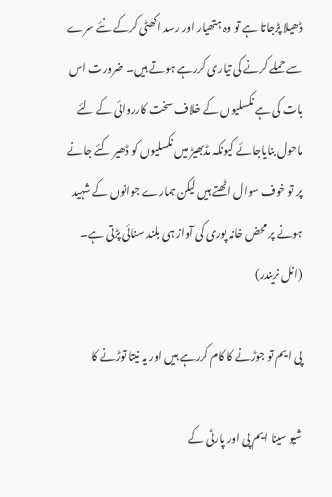ڈھیلا پڑجاتا ہے تو وہ ہتھیار اور رسد اکھٹی کرکے نئے سرے سے حملے کرنے کی تیاری کررہے ہوتے ہیں۔ ضرورت اس بات کی ہے نکسلیوں کے خلاف سخت کارروائی کے لئے ماحول بنایاجائے کیونکہ مڈبھیڑ میں نکسلیوں کو ڈھیر کئے جانے پر تو خوف سوال اٹھتے ہیں لیکن ہمارے جوانوں کے شہید ہونے پر محض خانہ پوری کی آواز ہی بلند سنائی پڑتی ہے۔
(انل نریندر)

پی ایم تو جوڑنے کا کام کررہے ہیں اور یہ نیتا توڑنے کا

شیو سینا ایم پی اور پارٹی کے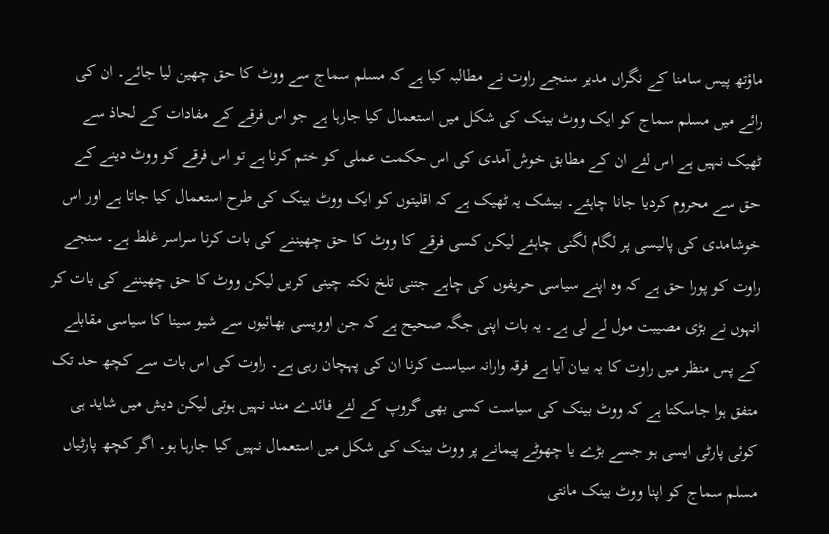ماؤتھ پیس سامنا کے نگراں مدیر سنجے راوت نے مطالبہ کیا ہے کہ مسلم سماج سے ووٹ کا حق چھین لیا جائے۔ ان کی رائے میں مسلم سماج کو ایک ووٹ بینک کی شکل میں استعمال کیا جارہا ہے جو اس فرقے کے مفادات کے لحاذ سے ٹھیک نہیں ہے اس لئے ان کے مطابق خوش آمدی کی اس حکمت عملی کو ختم کرنا ہے تو اس فرقے کو ووٹ دینے کے حق سے محروم کردیا جانا چاہئے۔ بیشک یہ ٹھیک ہے کہ اقلیتوں کو ایک ووٹ بینک کی طرح استعمال کیا جاتا ہے اور اس خوشامدی کی پالیسی پر لگام لگنی چاہئے لیکن کسی فرقے کا ووٹ کا حق چھیننے کی بات کرنا سراسر غلط ہے۔ سنجے راوت کو پورا حق ہے کہ وہ اپنے سیاسی حریفوں کی چاہے جتنی تلخ نکتہ چینی کریں لیکن ووٹ کا حق چھیننے کی بات کر انہوں نے بڑی مصیبت مول لے لی ہے۔ یہ بات اپنی جگہ صحیح ہے کہ جن اوویسی بھائیوں سے شیو سینا کا سیاسی مقابلے کے پس منظر میں راوت کا یہ بیان آیا ہے فرقہ وارانہ سیاست کرنا ان کی پہچان رہی ہے۔ راوت کی اس بات سے کچھ حد تک متفق ہوا جاسکتا ہے کہ ووٹ بینک کی سیاست کسی بھی گروپ کے لئے فائدے مند نہیں ہوتی لیکن دیش میں شاید ہی کوئی پارٹی ایسی ہو جسے بڑے یا چھوٹے پیمانے پر ووٹ بینک کی شکل میں استعمال نہیں کیا جارہا ہو۔ اگر کچھ پارٹیاں مسلم سماج کو اپنا ووٹ بینک مانتی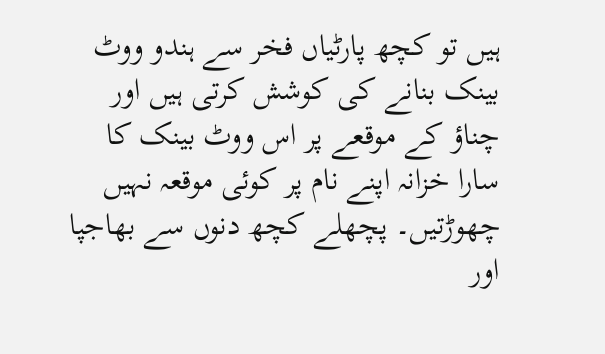ہیں تو کچھ پارٹیاں فخر سے ہندو ووٹ بینک بنانے کی کوشش کرتی ہیں اور چناؤ کے موقعے پر اس ووٹ بینک کا سارا خزانہ اپنے نام پر کوئی موقعہ نہیں چھوڑتیں۔ پچھلے کچھ دنوں سے بھاجپا اور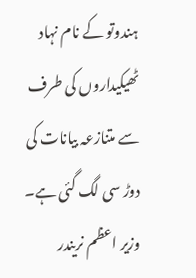ہندوتو کے نام نہاد ٹھیکیداروں کی طرف سے متنازعہ بیانات کی دوڑ سی لگ گئی ہے۔ وزیر اعظم نریندر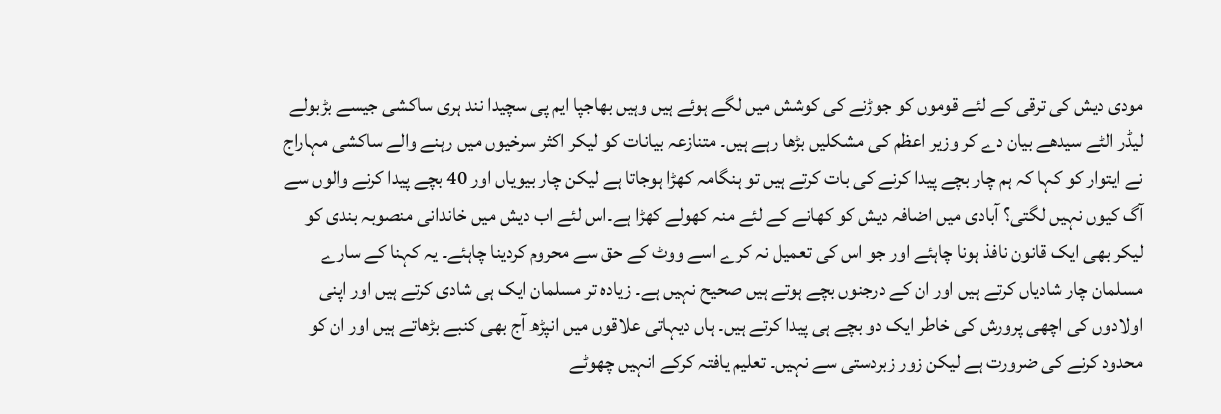مودی دیش کی ترقی کے لئے قوموں کو جوڑنے کی کوشش میں لگے ہوئے ہیں وہیں بھاجپا ایم پی سچیدا نند ہری ساکشی جیسے بڑبولے لیڈر الٹے سیدھے بیان دے کر وزیر اعظم کی مشکلیں بڑھا رہے ہیں۔ متنازعہ بیانات کو لیکر اکثر سرخیوں میں رہنے والے ساکشی مہاراج نے ایتوار کو کہا کہ ہم چار بچے پیدا کرنے کی بات کرتے ہیں تو ہنگامہ کھڑا ہوجاتا ہے لیکن چار بیویاں اور 40 بچے پیدا کرنے والوں سے آگ کیوں نہیں لگتی؟ آبادی میں اضافہ دیش کو کھانے کے لئے منہ کھولے کھڑا ہے۔اس لئے اب دیش میں خاندانی منصوبہ بندی کو لیکر بھی ایک قانون نافذ ہونا چاہئے اور جو اس کی تعمیل نہ کرے اسے ووٹ کے حق سے محروم کردینا چاہئے۔ یہ کہنا کے سارے مسلمان چار شادیاں کرتے ہیں اور ان کے درجنوں بچے ہوتے ہیں صحیح نہیں ہے۔ زیادہ تر مسلمان ایک ہی شادی کرتے ہیں اور اپنی اولادوں کی اچھی پرورش کی خاطر ایک دو بچے ہی پیدا کرتے ہیں۔ ہاں دیہاتی علاقوں میں انپڑھ آج بھی کنبے بڑھاتے ہیں اور ان کو محدود کرنے کی ضرورت ہے لیکن زور زبردستی سے نہیں۔ تعلیم یافتہ کرکے انہیں چھوٹے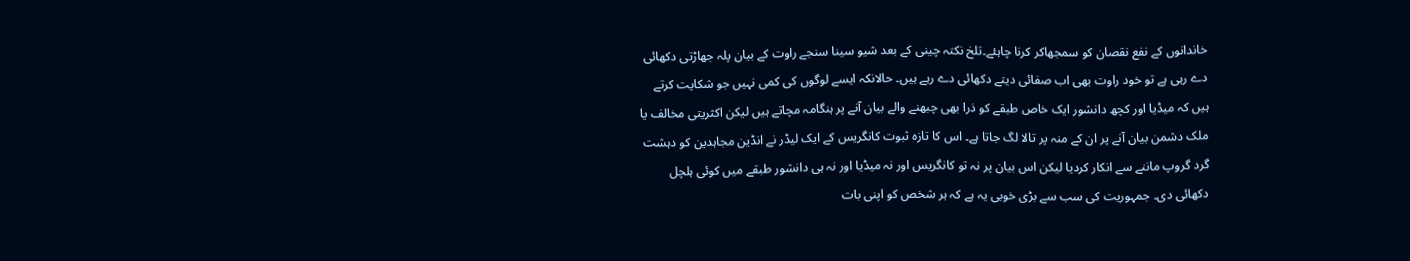خاندانوں کے نفع نقصان کو سمجھاکر کرنا چاہئے۔تلخ نکتہ چینی کے بعد شیو سینا سنجے راوت کے بیان پلہ جھاڑتی دکھائی دے رہی ہے تو خود راوت بھی اب صفائی دیتے دکھائی دے رہے ہیں۔ حالانکہ ایسے لوگوں کی کمی نہیں جو شکایت کرتے ہیں کہ میڈیا اور کچھ دانشور ایک خاص طبقے کو ذرا بھی چبھنے والے بیان آنے پر ہنگامہ مچاتے ہیں لیکن اکثریتی مخالف یا ملک دشمن بیان آنے پر ان کے منہ پر تالا لگ جاتا ہے۔ اس کا تازہ ثبوت کانگریس کے ایک لیڈر نے انڈین مجاہدین کو دہشت گرد گروپ ماننے سے انکار کردیا لیکن اس بیان پر نہ تو کانگریس اور نہ میڈیا اور نہ ہی دانشور طبقے میں کوئی ہلچل دکھائی دی۔ جمہوریت کی سب سے بڑی خوبی یہ ہے کہ ہر شخص کو اپنی بات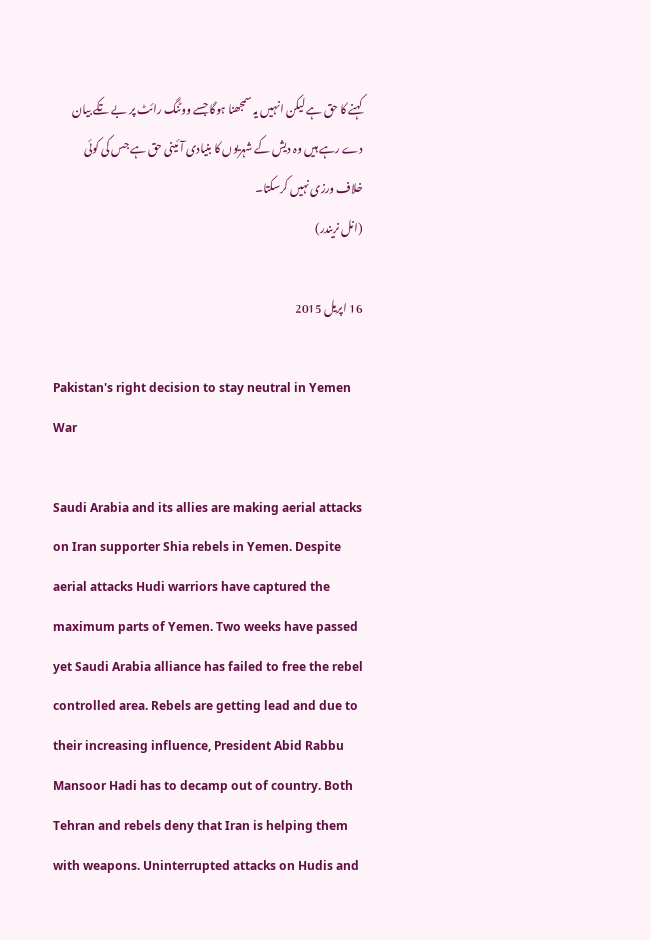کہنے کا حق ہے لیکن انہیں یہ سمجھنا ہوگا جسے ووٹنگ رائٹ پر بے تکے بیان دے رہے ہیں وہ دیش کے شہریوں کا بنیادی آئینی حق ہے جس کی کوئی خلاف ورزی نہیں کرسکتا۔
(انل نریندر)

16 اپریل 2015

Pakistan's right decision to stay neutral in Yemen War

Saudi Arabia and its allies are making aerial attacks on Iran supporter Shia rebels in Yemen. Despite aerial attacks Hudi warriors have captured the maximum parts of Yemen. Two weeks have passed yet Saudi Arabia alliance has failed to free the rebel controlled area. Rebels are getting lead and due to their increasing influence, President Abid Rabbu Mansoor Hadi has to decamp out of country. Both Tehran and rebels deny that Iran is helping them with weapons. Uninterrupted attacks on Hudis and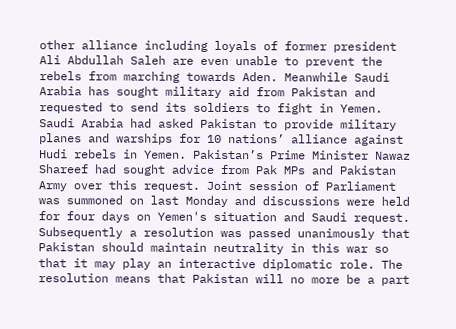other alliance including loyals of former president Ali Abdullah Saleh are even unable to prevent the rebels from marching towards Aden. Meanwhile Saudi Arabia has sought military aid from Pakistan and requested to send its soldiers to fight in Yemen. Saudi Arabia had asked Pakistan to provide military planes and warships for 10 nations’ alliance against Hudi rebels in Yemen. Pakistan’s Prime Minister Nawaz Shareef had sought advice from Pak MPs and Pakistan Army over this request. Joint session of Parliament was summoned on last Monday and discussions were held for four days on Yemen's situation and Saudi request. Subsequently a resolution was passed unanimously that Pakistan should maintain neutrality in this war so that it may play an interactive diplomatic role. The resolution means that Pakistan will no more be a part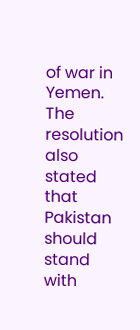of war in Yemen. The resolution also stated that Pakistan should stand with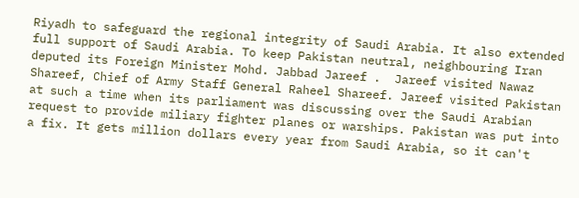Riyadh to safeguard the regional integrity of Saudi Arabia. It also extended full support of Saudi Arabia. To keep Pakistan neutral, neighbouring Iran deputed its Foreign Minister Mohd. Jabbad Jareef .  Jareef visited Nawaz Shareef, Chief of Army Staff General Raheel Shareef. Jareef visited Pakistan at such a time when its parliament was discussing over the Saudi Arabian request to provide miliary fighter planes or warships. Pakistan was put into a fix. It gets million dollars every year from Saudi Arabia, so it can't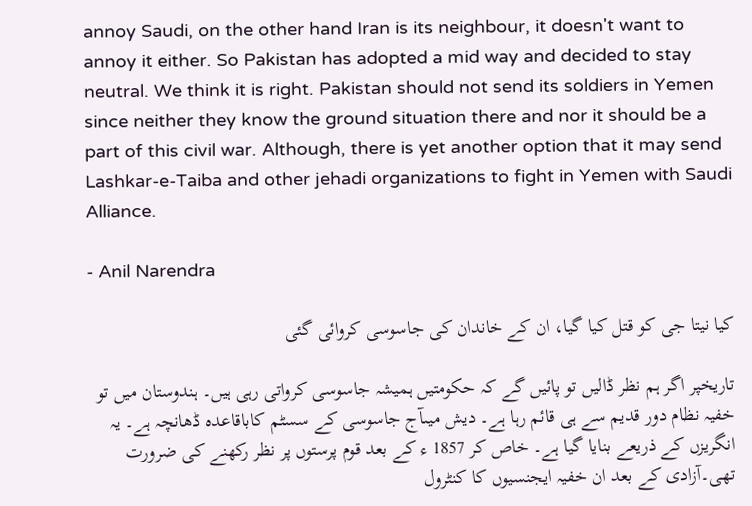annoy Saudi, on the other hand Iran is its neighbour, it doesn't want to annoy it either. So Pakistan has adopted a mid way and decided to stay neutral. We think it is right. Pakistan should not send its soldiers in Yemen since neither they know the ground situation there and nor it should be a part of this civil war. Although, there is yet another option that it may send Lashkar-e-Taiba and other jehadi organizations to fight in Yemen with Saudi Alliance.

- Anil Narendra

کیا نیتا جی کو قتل کیا گیا، ان کے خاندان کی جاسوسی کروائی گئی

تاریخپر اگر ہم نظر ڈالیں تو پائیں گے کہ حکومتیں ہمیشہ جاسوسی کرواتی رہی ہیں۔ ہندوستان میں تو خفیہ نظام دور قدیم سے ہی قائم رہا ہے۔ دیش میںآج جاسوسی کے سسٹم کاباقاعدہ ڈھانچہ ہے۔ یہ انگریزں کے ذریعے بنایا گیا ہے۔ خاص کر 1857 ء کے بعد قوم پرستوں پر نظر رکھنے کی ضرورت تھی۔آزادی کے بعد ان خفیہ ایجنسیوں کا کنٹرول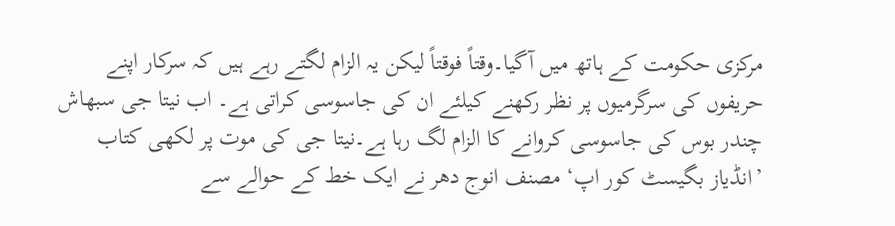مرکزی حکومت کے ہاتھ میں آگیا۔وقتاً فوقتاً لیکن یہ الزام لگتے رہے ہیں کہ سرکار اپنے حریفوں کی سرگرمیوں پر نظر رکھنے کیلئے ان کی جاسوسی کراتی ہے۔ اب نیتا جی سبھاش چندر بوس کی جاسوسی کروانے کا الزام لگ رہا ہے۔نیتا جی کی موت پر لکھی کتاب ’انڈیاز بگیسٹ کور اپ‘ مصنف انوج دھر نے ایک خط کے حوالے سے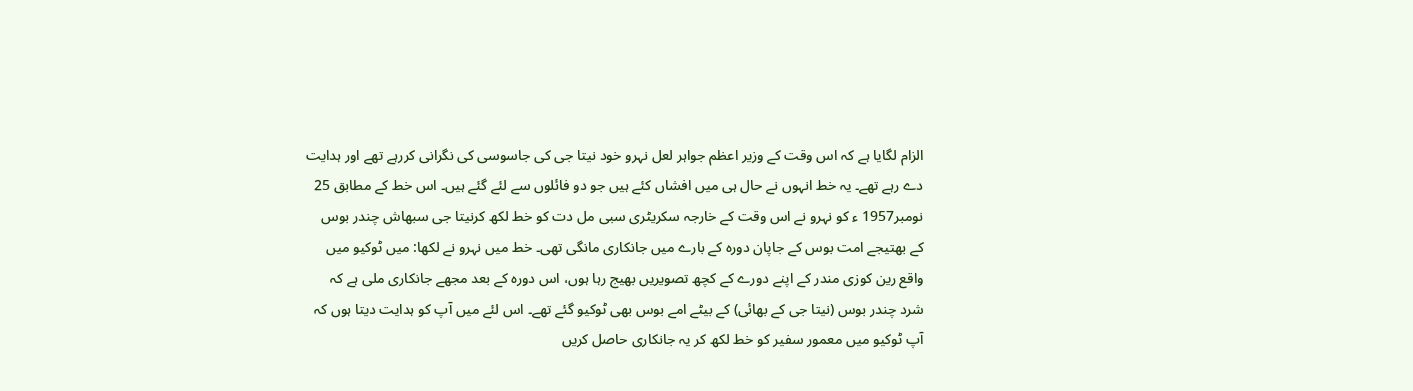الزام لگایا ہے کہ اس وقت کے وزیر اعظم جواہر لعل نہرو خود نیتا جی کی جاسوسی کی نگرانی کررہے تھے اور ہدایت دے رہے تھے۔ یہ خط انہوں نے حال ہی میں افشاں کئے ہیں جو دو فائلوں سے لئے گئے ہیں۔ اس خط کے مطابق 25 نومبر1957 ء کو نہرو نے اس وقت کے خارجہ سکریٹری سبی مل دت کو خط لکھ کرنیتا جی سبھاش چندر بوس کے بھتیجے امت بوس کے جاپان دورہ کے بارے میں جانکاری مانگی تھی۔ خط میں نہرو نے لکھا: میں ٹوکیو میں واقع رین کوزی مندر کے اپنے دورے کے کچھ تصویریں بھیج رہا ہوں، اس دورہ کے بعد مجھے جانکاری ملی ہے کہ شرد چندر بوس (نیتا جی کے بھائی) کے بیٹے امے بوس بھی ٹوکیو گئے تھے۔ اس لئے میں آپ کو ہدایت دیتا ہوں کہ آپ ٹوکیو میں معمور سفیر کو خط لکھ کر یہ جانکاری حاصل کریں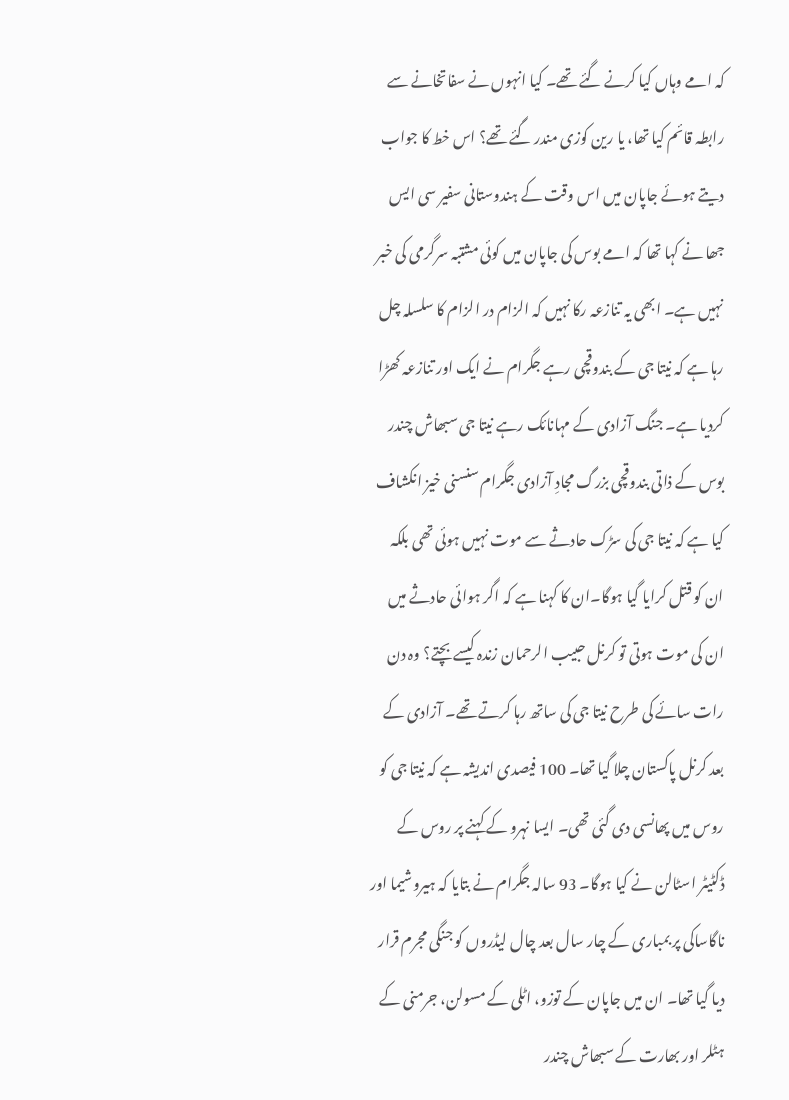کہ امے وہاں کیا کرنے گئے تھے۔ کیا انہوں نے سفاتخانے سے رابطہ قائم کیا تھا، یا رین کوزی مندر گئے تھے؟ اس خط کا جواب دیتے ہوئے جاپان میں اس وقت کے ہندوستانی سفیر سی ایس جھا نے کہا تھا کہ امے بوس کی جاپان میں کوئی مشتبہ سرگرمی کی خبر نہیں ہے۔ ابھی یہ تنازعہ رکا نہیں کہ الزام در الزام کا سلسلہ چل رہا ہے کہ نیتا جی کے بندوقچی رہے جگرام نے ایک اور تنازعہ کھڑا کردیا ہے۔ جنگ آزادی کے مہانائک رہے نیتا جی سبھاش چندر بوس کے ذاتی بندوقچی بزرگ مجادِ آزادی جگرام سنسنی خیز انکشاف کیا ہے کہ نیتا جی کی سڑک حادثے سے موت نہیں ہوئی تھی بلکہ ان کو قتل کرایا گیا ہوگا۔ان کا کہنا ہے کہ اگر ہوائی حادثے میں ان کی موت ہوتی تو کرنل حبیب الرحمان زندہ کیسے بچتے؟ وہ دن رات سائے کی طرح نیتا جی کی ساتھ رہا کرتے تھے۔ آزادی کے بعد کرنل پاکستان چلا گیا تھا۔ 100 فیصدی اندیشہ ہے کہ نیتا جی کو روس میں پھانسی دی گئی تھی۔ ایسا نہرو کے کہنے پر روس کے ڈکٹیٹر اسٹالن نے کیا ہوگا۔ 93 سالہ جگرام نے بتایا کہ ہیروشیما اور ناگاساکی پر بمباری کے چار سال بعد چال لیڈروں کو جنگی مجرم قرار دیا گیا تھا۔ ان میں جاپان کے توزو، اٹلی کے مسولن، جرمنی کے ہٹلر اور بھارت کے سبھاش چندر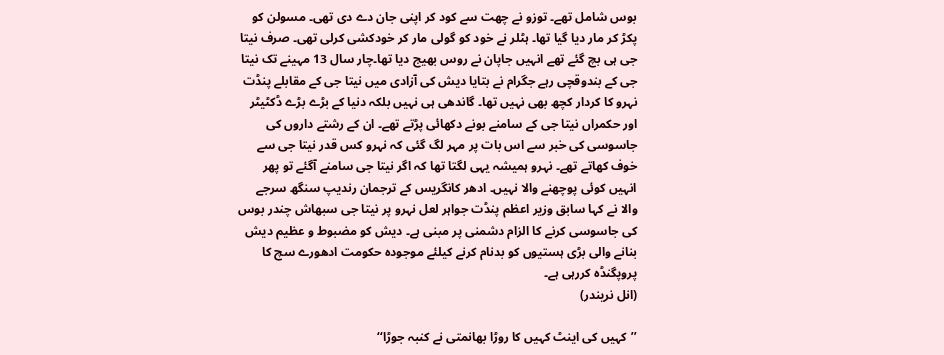بوس شامل تھے۔ توزو نے چھت سے کود کر اپنی جان دے دی تھی۔ مسولن کو پکڑ کر مار دیا گیا تھا۔ ہٹلر نے خود کو گولی مار کر خودکشی کرلی تھی۔ صرف نیتا جی ہی بچ گئے تھے انہیں جاپان نے روس بھیج دیا تھا۔چار سال 13 مہینے تک نیتا جی کے بندوقچی رہے جگرام نے بتایا دیش کی آزادی میں نیتا جی کے مقابلے پنڈت نہرو کا کردار کچھ بھی نہیں تھا۔ گاندھی ہی نہیں بلکہ دنیا کے بڑے بڑے ڈکٹیٹر اور حکمراں نیتا جی کے سامنے بونے دکھائی پڑتے تھے۔ ان کے رشتے داروں کی جاسوسی کی خبر سے اس بات پر مہر لگ گئی کہ نہرو کس قدر نیتا جی سے خوف کھاتے تھے۔ نہرو ہمیشہ یہی لگتا تھا کہ اگر نیتا جی سامنے آگئے تو پھر انہیں کوئی پوچھنے والا نہیں۔ ادھر کانگریس کے ترجمان رندیپ سنگھ سرجے والا نے کہا سابق وزیر اعظم پنڈت جواہر لعل نہرو پر نیتا جی سبھاش چندر بوس کی جاسوسی کرنے کا الزام دشمنی پر مبنی ہے۔ دیش کو مضبوط و عظیم دیش بنانے والی بڑی ہستیوں کو بدنام کرنے کیلئے موجودہ حکومت ادھورے سچ کا پروپگنڈہ کررہی ہے۔
(انل نریندر)

’’کہیں کی اینٹ کہیں کا روڑا بھانمتی نے کنبہ جوڑا‘‘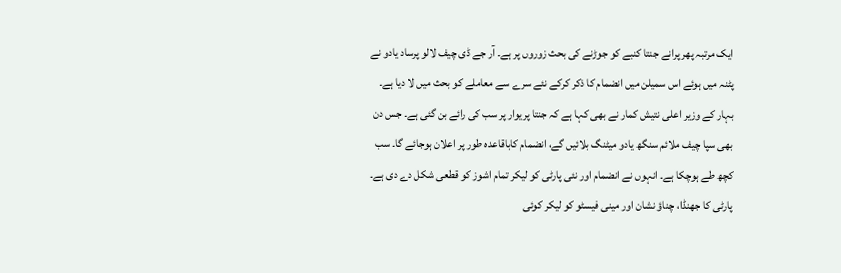ایک مرتبہ پھر پرانے جنتا کنبے کو جوڑنے کی بحث زوروں پر ہے۔ آر جے ڈی چیف لالو پرساد یادو نے پٹنہ میں ہوئے اس سمیلن میں انضمام کا ذکر کرکے نئے سرے سے معاملے کو بحث میں لا دیا ہے۔ بہار کے وزیر اعلی نتیش کمار نے بھی کہا ہے کہ جنتا پریوار پر سب کی رائے بن گئی ہے۔ جس دن بھی سپا چیف ملائم سنگھ یادو میٹنگ بلائیں گے، انضمام کاباقاعدہ طور پر اعلان ہوجائے گا۔ سب کچھ طے ہوچکا ہے۔ انہوں نے انضمام اور نئی پارٹی کو لیکر تمام اشوز کو قطعی شکل دے دی ہے۔ پارٹی کا جھنڈا، چناؤ نشان اور مینی فیسٹو کو لیکر کوئی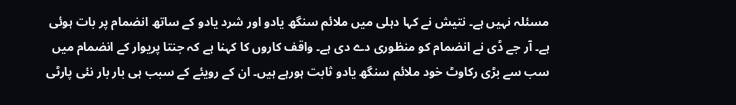مسئلہ نہیں ہے۔ نتیش نے کہا دہلی میں ملائم سنگھ یادو اور شرد یادو کے ساتھ انضمام پر بات ہوئی ہے۔ آر جے ڈی نے انضمام کو منظوری دے دی ہے۔ واقف کاروں کا کہنا ہے کہ جنتا پریوار کے انضمام میں سب سے بڑی رکاوٹ خود ملائم سنگھ یادو ثابت ہورہے ہیں۔ ان کے رویئے کے سبب ہی بار بار نئی پارٹی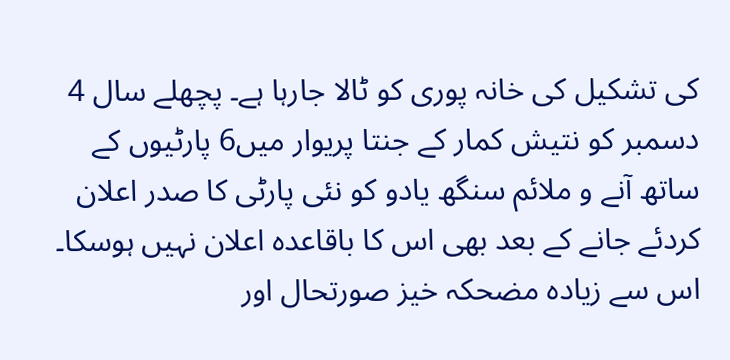کی تشکیل کی خانہ پوری کو ٹالا جارہا ہے۔ پچھلے سال 4 دسمبر کو نتیش کمار کے جنتا پریوار میں6 پارٹیوں کے ساتھ آنے و ملائم سنگھ یادو کو نئی پارٹی کا صدر اعلان کردئے جانے کے بعد بھی اس کا باقاعدہ اعلان نہیں ہوسکا۔ اس سے زیادہ مضحکہ خیز صورتحال اور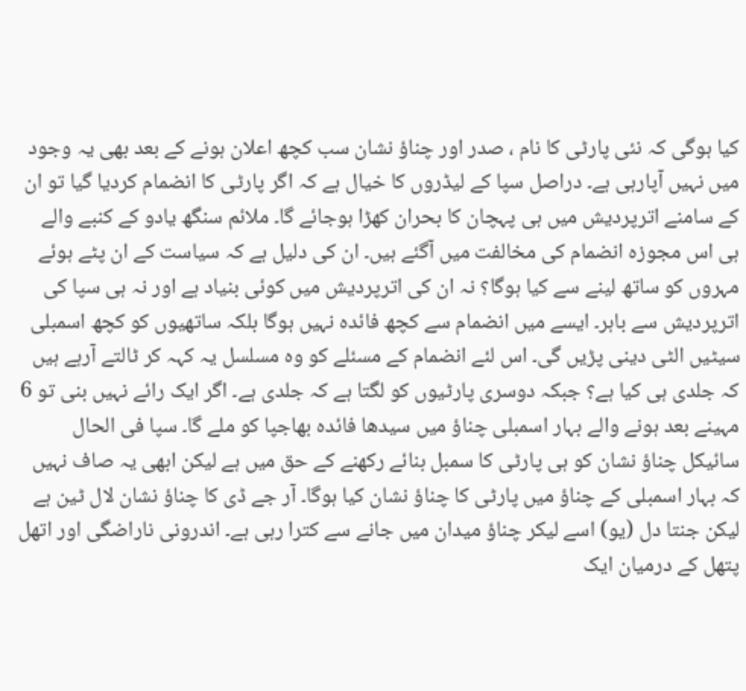کیا ہوگی کہ نئی پارٹی کا نام ، صدر اور چناؤ نشان سب کچھ اعلان ہونے کے بعد بھی یہ وجود میں نہیں آپارہی ہے۔ دراصل سپا کے لیڈروں کا خیال ہے کہ اگر پارٹی کا انضمام کردیا گیا تو ان کے سامنے اترپردیش میں ہی پہچان کا بحران کھڑا ہوجائے گا۔ ملائم سنگھ یادو کے کنبے والے ہی اس مجوزہ انضمام کی مخالفت میں آگئے ہیں۔ ان کی دلیل ہے کہ سیاست کے ان پٹے ہوئے مہروں کو ساتھ لینے سے کیا ہوگا؟ نہ ان کی اترپردیش میں کوئی بنیاد ہے اور نہ ہی سپا کی اترپردیش سے باہر۔ ایسے میں انضمام سے کچھ فائدہ نہیں ہوگا بلکہ ساتھیوں کو کچھ اسمبلی سیٹیں الٹی دینی پڑیں گی۔ اس لئے انضمام کے مسئلے کو وہ مسلسل یہ کہہ کر ٹالتے آرہے ہیں کہ جلدی ہی کیا ہے؟ جبکہ دوسری پارٹیوں کو لگتا ہے کہ جلدی ہے۔ اگر ایک رائے نہیں بنی تو 6 مہینے بعد ہونے والے بہار اسمبلی چناؤ میں سیدھا فائدہ بھاجپا کو ملے گا۔ سپا فی الحال سائیکل چناؤ نشان کو ہی پارٹی کا سمبل بنائے رکھنے کے حق میں ہے لیکن ابھی یہ صاف نہیں کہ بہار اسمبلی کے چناؤ میں پارٹی کا چناؤ نشان کیا ہوگا۔ آر جے ڈی کا چناؤ نشان لال ٹین ہے لیکن جنتا دل (یو) اسے لیکر چناؤ میدان میں جانے سے کترا رہی ہے۔ اندرونی ناراضگی اور اتھل پتھل کے درمیان ایک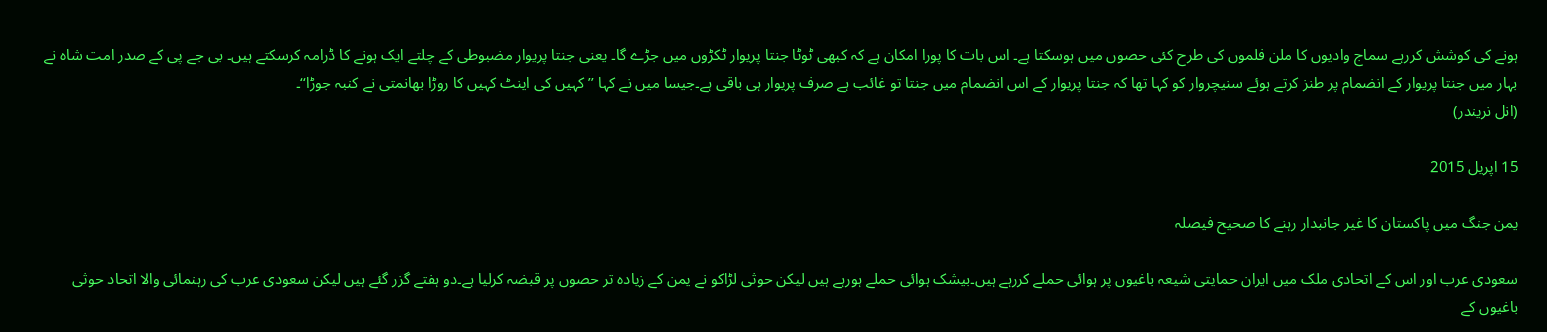ہونے کی کوشش کررہے سماج وادیوں کا ملن فلموں کی طرح کئی حصوں میں ہوسکتا ہے۔ اس بات کا پورا امکان ہے کہ کبھی ٹوٹا جنتا پریوار ٹکڑوں میں جڑے گا۔ یعنی جنتا پریوار مضبوطی کے چلتے ایک ہونے کا ڈرامہ کرسکتے ہیں۔ بی جے پی کے صدر امت شاہ نے بہار میں جنتا پریوار کے انضمام پر طنز کرتے ہوئے سنیچروار کو کہا تھا کہ جنتا پریوار کے اس انضمام میں جنتا تو غائب ہے صرف پریوار ہی باقی ہے۔جیسا میں نے کہا ’’کہیں کی اینٹ کہیں کا روڑا بھانمتی نے کنبہ جوڑا‘‘۔
(انل نریندر)

15 اپریل 2015

یمن جنگ میں پاکستان کا غیر جانبدار رہنے کا صحیح فیصلہ

سعودی عرب اور اس کے اتحادی ملک میں ایران حمایتی شیعہ باغیوں پر ہوائی حملے کررہے ہیں۔بیشک ہوائی حملے ہورہے ہیں لیکن حوثی لڑاکو نے یمن کے زیادہ تر حصوں پر قبضہ کرلیا ہے۔دو ہفتے گزر گئے ہیں لیکن سعودی عرب کی رہنمائی والا اتحاد حوثی باغیوں کے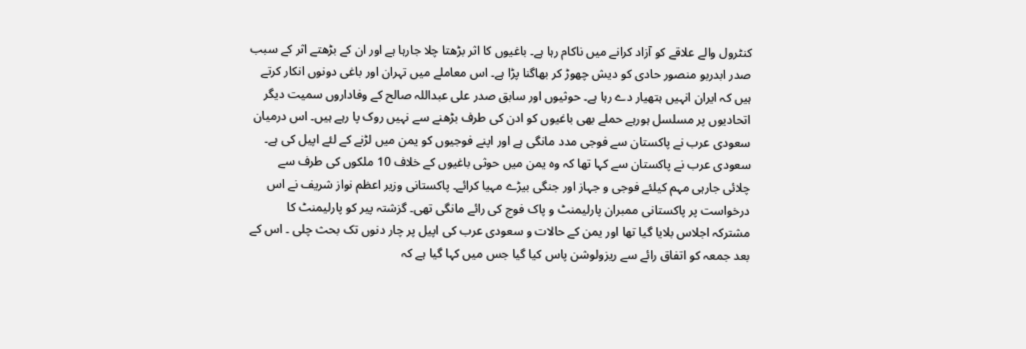کنٹرول والے علاقے کو آزاد کرانے میں ناکام رہا ہے۔ باغیوں کا اثر بڑھتا چلا جارہا ہے اور ان کے بڑھتے اثر کے سبب صدر ابدربو منصور حادی کو دیش چھوڑ کر بھاگنا پڑا ہے۔ اس معاملے میں تہران اور باغی دونوں انکار کرتے ہیں کہ ایران انہیں ہتھیار دے رہا ہے۔ حوثیوں اور سابق صدر علی عبداللہ صالح کے وفاداروں سمیت دیگر اتحادیوں پر مسلسل ہورہے حملے بھی باغیوں کو ادن کی طرف بڑھنے سے نہیں روک پا رہے ہیں۔ اس درمیان سعودی عرب نے پاکستان سے فوجی مدد مانگی ہے اور اپنے فوجیوں کو یمن میں لڑنے کے لئے اپیل کی ہے۔ سعودی عرب نے پاکستان سے کہا تھا کہ وہ یمن میں حوثی باغیوں کے خلاف 10 ملکوں کی طرف سے چلائی جارہی مہم کیلئے فوجی و جہاز اور جنگی بیڑے مہیا کرائے۔ پاکستانی وزیر اعظم نواز شریف نے اس درخواست پر پاکستانی ممبران پارلیمنٹ و پاک فوج کی رائے مانگی تھی۔ گزشتہ پیر کو پارلیمنٹ کا مشترکہ اجلاس بلایا گیا تھا اور یمن کے حالات و سعودی عرب کی اپیل پر چار دنوں تک بحث چلی ۔ اس کے بعد جمعہ کو اتفاق رائے سے ریزولوشن پاس کیا گیا جس میں کہا گیا ہے کہ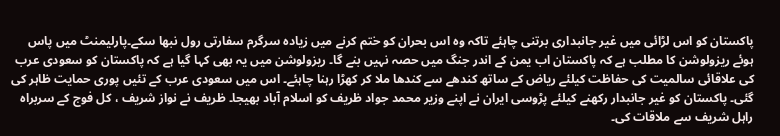پاکستان کو اس لڑائی میں غیر جانبداری برتنی چاہئے تاکہ وہ اس بحران کو ختم کرنے میں زیادہ سرگرم سفارتی رول نبھا سکے۔پارلیمنٹ میں پاس ہوئے ریزولوشن کا مطلب ہے کہ پاکستان اب یمن کے اندر جنگ میں حصہ نہیں بنے گا۔ ریزولوشن میں یہ بھی کہا گیا ہے کہ پاکستان کو سعودی عرب کی علاقائی سالمیت کی حفاظت کیلئے ریاض کے ساتھ کندھے سے کندھا ملا کر کھڑا رہنا چاہئے۔ اس میں سعودی عرب کے تئیں پوری حمایت ظاہر کی گئی۔ پاکستان کو غیر جانبدار رکھنے کیلئے پڑوسی ایران نے اپنے وزیر محمد جواد ظریف کو اسلام آباد بھیجا۔ ظریف نے نواز شریف ، کل فوج کے سربراہ راہل شریف سے ملاقات کی۔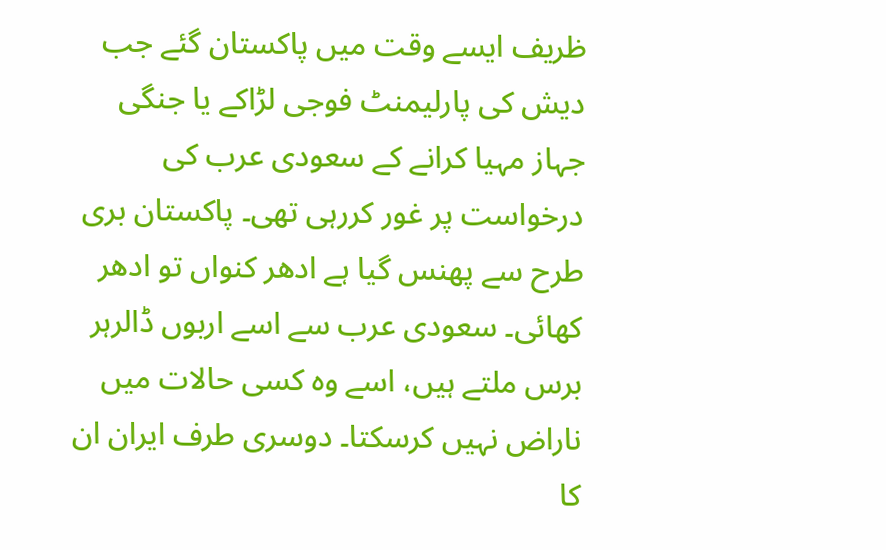ظریف ایسے وقت میں پاکستان گئے جب دیش کی پارلیمنٹ فوجی لڑاکے یا جنگی جہاز مہیا کرانے کے سعودی عرب کی درخواست پر غور کررہی تھی۔ پاکستان بری طرح سے پھنس گیا ہے ادھر کنواں تو ادھر کھائی۔ سعودی عرب سے اسے اربوں ڈالرہر برس ملتے ہیں، اسے وہ کسی حالات میں ناراض نہیں کرسکتا۔ دوسری طرف ایران ان کا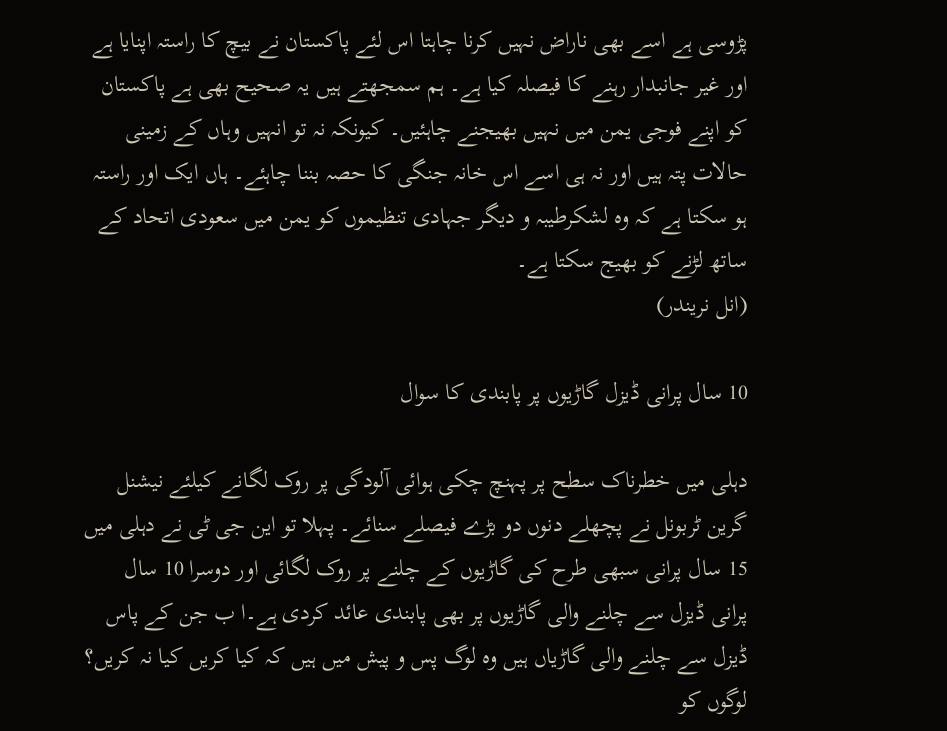پڑوسی ہے اسے بھی ناراض نہیں کرنا چاہتا اس لئے پاکستان نے بیچ کا راستہ اپنایا ہے اور غیر جانبدار رہنے کا فیصلہ کیا ہے۔ ہم سمجھتے ہیں یہ صحیح بھی ہے پاکستان کو اپنے فوجی یمن میں نہیں بھیجنے چاہئیں۔ کیونکہ نہ تو انہیں وہاں کے زمینی حالات پتہ ہیں اور نہ ہی اسے اس خانہ جنگی کا حصہ بننا چاہئے۔ ہاں ایک اور راستہ ہو سکتا ہے کہ وہ لشکرطیبہ و دیگر جہادی تنظیموں کو یمن میں سعودی اتحاد کے ساتھ لڑنے کو بھیج سکتا ہے۔
(انل نریندر)

10 سال پرانی ڈیزل گاڑیوں پر پابندی کا سوال

دہلی میں خطرناک سطح پر پہنچ چکی ہوائی آلودگی پر روک لگانے کیلئے نیشنل گرین ٹربونل نے پچھلے دنوں دو بڑے فیصلے سنائے۔ پہلا تو این جی ٹی نے دہلی میں 15 سال پرانی سبھی طرح کی گاڑیوں کے چلنے پر روک لگائی اور دوسرا 10 سال پرانی ڈیزل سے چلنے والی گاڑیوں پر بھی پابندی عائد کردی ہے۔ا ب جن کے پاس ڈیزل سے چلنے والی گاڑیاں ہیں وہ لوگ پس و پیش میں ہیں کہ کیا کریں کیا نہ کریں؟ لوگوں کو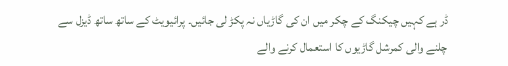ڈر ہے کہیں چیکنگ کے چکر میں ان کی گاڑیاں نہ پکڑ لی جائیں۔ پرائیویٹ کے ساتھ ساتھ ڈیزل سے چلنے والی کمرشل گاڑیوں کا استعمال کرنے والے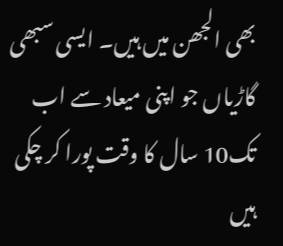بھی الجھن میں ہیں۔ ایسی سبھی گاڑیاں جو اپنی میعاد سے اب تک10 سال کا وقت پورا کر چکی ہیں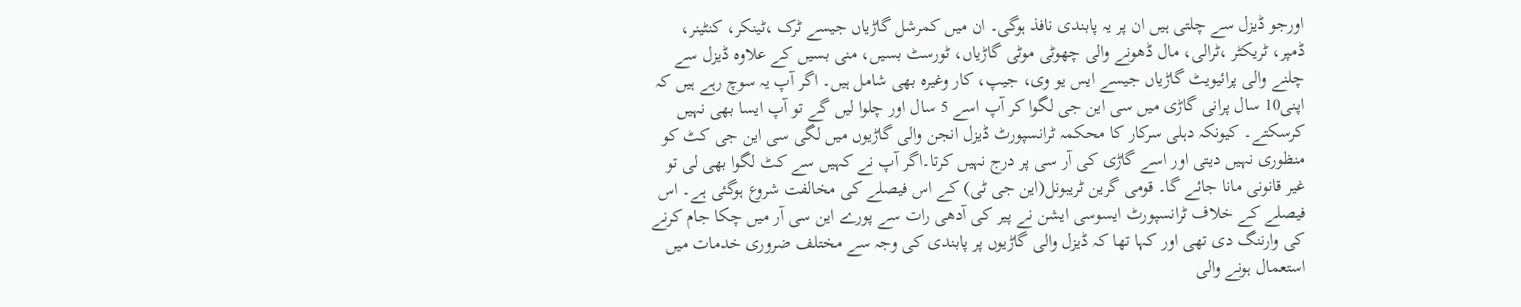اورجو ڈیزل سے چلتی ہیں ان پر یہ پابندی نافذ ہوگی۔ ان میں کمرشل گاڑیاں جیسے ٹرک ،ٹینکر، کنٹینر، ڈمپر، ٹریکٹر ،ٹرالی، مال ڈھونے والی چھوٹی موٹی گاڑیاں، ٹورسٹ بسیں، منی بسیں کے علاوہ ڈیزل سے چلنے والی پرائیویٹ گاڑیاں جیسے ایس یو وی، جیپ، کار وغیرہ بھی شامل ہیں۔ اگر آپ یہ سوچ رہے ہیں کہ اپنی10 سال پرانی گاڑی میں سی این جی لگوا کر آپ اسے 5 سال اور چلوا لیں گے تو آپ ایسا بھی نہیں کرسکتے۔ کیونکہ دہلی سرکار کا محکمہ ٹرانسپورٹ ڈیزل انجن والی گاڑیوں میں لگی سی این جی کٹ کو منظوری نہیں دیتی اور اسے گاڑی کی آر سی پر درج نہیں کرتا۔اگر آپ نے کہیں سے کٹ لگوا بھی لی تو غیر قانونی مانا جائے گا۔ قومی گرین ٹریبونل(این جی ٹی) کے اس فیصلے کی مخالفت شروع ہوگئی ہے۔ اس فیصلے کے خلاف ٹرانسپورٹ ایسوسی ایشن نے پیر کی آدھی رات سے پورے این سی آر میں چکا جام کرنے کی وارننگ دی تھی اور کہا تھا کہ ڈیزل والی گاڑیوں پر پابندی کی وجہ سے مختلف ضروری خدمات میں استعمال ہونے والی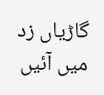گاڑیاں زد میں آئیں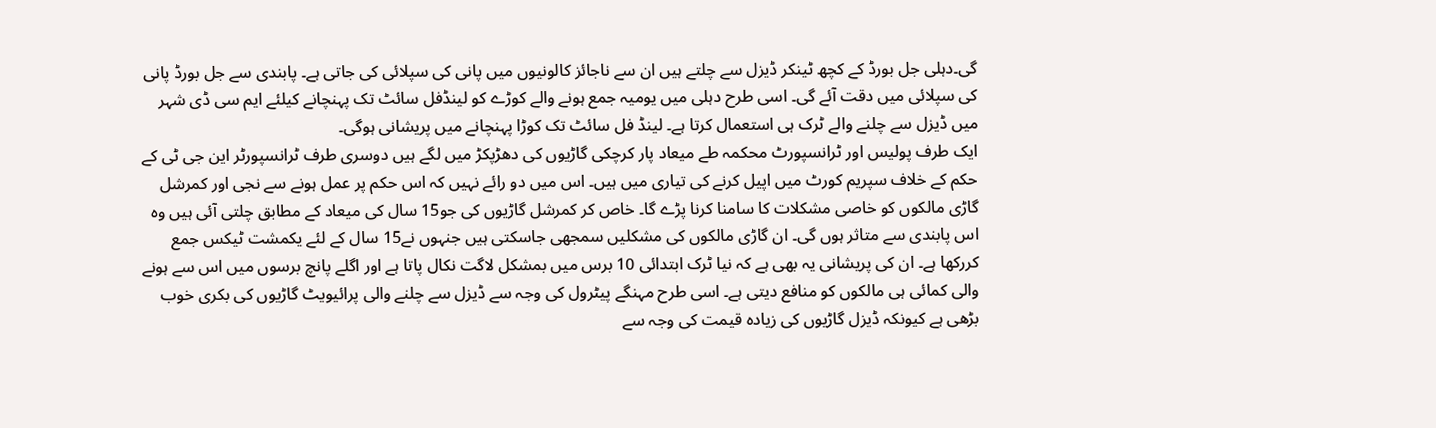گی۔دہلی جل بورڈ کے کچھ ٹینکر ڈیزل سے چلتے ہیں ان سے ناجائز کالونیوں میں پانی کی سپلائی کی جاتی ہے۔ پابندی سے جل بورڈ پانی کی سپلائی میں دقت آئے گی۔ اسی طرح دہلی میں یومیہ جمع ہونے والے کوڑے کو لینڈفل سائٹ تک پہنچانے کیلئے ایم سی ڈی شہر میں ڈیزل سے چلنے والے ٹرک ہی استعمال کرتا ہے۔ لینڈ فل سائٹ تک کوڑا پہنچانے میں پریشانی ہوگی۔
ایک طرف پولیس اور ٹرانسپورٹ محکمہ طے میعاد پار کرچکی گاڑیوں کی دھڑپکڑ میں لگے ہیں دوسری طرف ٹرانسپورٹر این جی ٹی کے حکم کے خلاف سپریم کورٹ میں اپیل کرنے کی تیاری میں ہیں۔ اس میں دو رائے نہیں کہ اس حکم پر عمل ہونے سے نجی اور کمرشل گاڑی مالکوں کو خاصی مشکلات کا سامنا کرنا پڑے گا۔ خاص کر کمرشل گاڑیوں کی جو15 سال کی میعاد کے مطابق چلتی آئی ہیں وہ اس پابندی سے متاثر ہوں گی۔ ان گاڑی مالکوں کی مشکلیں سمجھی جاسکتی ہیں جنہوں نے15 سال کے لئے یکمشت ٹیکس جمع کررکھا ہے۔ ان کی پریشانی یہ بھی ہے کہ نیا ٹرک ابتدائی 10 برس میں بمشکل لاگت نکال پاتا ہے اور اگلے پانچ برسوں میں اس سے ہونے والی کمائی ہی مالکوں کو منافع دیتی ہے۔ اسی طرح مہنگے پیٹرول کی وجہ سے ڈیزل سے چلنے والی پرائیویٹ گاڑیوں کی بکری خوب بڑھی ہے کیونکہ ڈیزل گاڑیوں کی زیادہ قیمت کی وجہ سے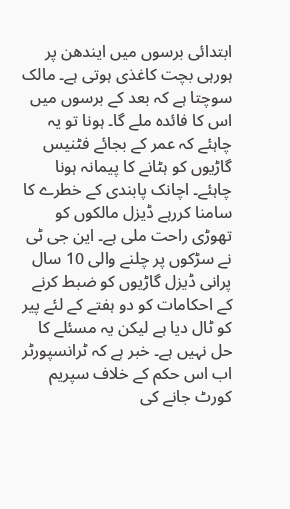ابتدائی برسوں میں ایندھن پر ہورہی بچت کاغذی ہوتی ہے۔ مالک سوچتا ہے کہ بعد کے برسوں میں اس کا فائدہ ملے گا۔ ہونا تو یہ چاہئے کہ عمر کے بجائے فٹنیس گاڑیوں کو ہٹانے کا پیمانہ ہونا چاہئے۔ اچانک پابندی کے خطرے کا سامنا کررہے ڈیزل مالکوں کو تھوڑی راحت ملی ہے۔ این جی ٹی نے سڑکوں پر چلنے والی 10 سال پرانی ڈیزل گاڑیوں کو ضبط کرنے کے احکامات کو دو ہفتے کے لئے پیر کو ٹال دیا ہے لیکن یہ مسئلے کا حل نہیں ہے۔ خبر ہے کہ ٹرانسپورٹر اب اس حکم کے خلاف سپریم کورٹ جانے کی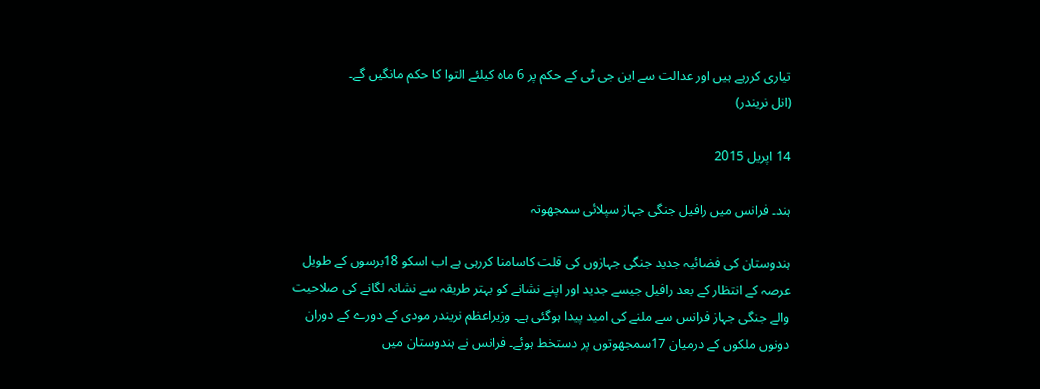تیاری کررہے ہیں اور عدالت سے این جی ٹی کے حکم پر 6 ماہ کیلئے التوا کا حکم مانگیں گے۔
(انل نریندر)

14 اپریل 2015

ہند۔ فرانس میں رافیل جنگی جہاز سپلائی سمجھوتہ

ہندوستان کی فضائیہ جدید جنگی جہازوں کی قلت کاسامنا کررہی ہے اب اسکو 18برسوں کے طویل عرصہ کے انتظار کے بعد رافیل جیسے جدید اور اپنے نشانے کو بہتر طریقہ سے نشانہ لگانے کی صلاحیت والے جنگی جہاز فرانس سے ملنے کی امید پیدا ہوگئی ہے۔ وزیراعظم نریندر مودی کے دورے کے دوران دونوں ملکوں کے درمیان 17سمجھوتوں پر دستخط ہوئے۔ فرانس نے ہندوستان میں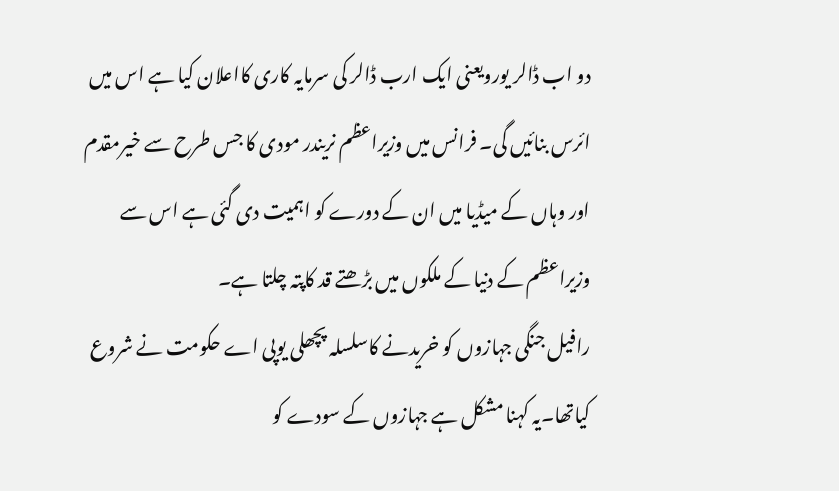دو اب ڈالر یورویعنی ایک ارب ڈالر کی سرمایہ کاری کااعلان کیا ہے اس میں ائرس بنائیں گی۔ فرانس میں وزیراعظم نریندر مودی کا جس طرح سے خیرمقدم اور وہاں کے میڈیا میں ان کے دورے کو اہمیت دی گئی ہے اس سے وزیراعظم کے دنیا کے ملکوں میں بڑھتے قد کاپتہ چلتا ہے۔
رافیل جنگی جہازوں کو خریدنے کاسلسلہ پچھلی یوپی اے حکومت نے شروع کیاتھا۔یہ کہنا مشکل ہے جہازوں کے سودے کو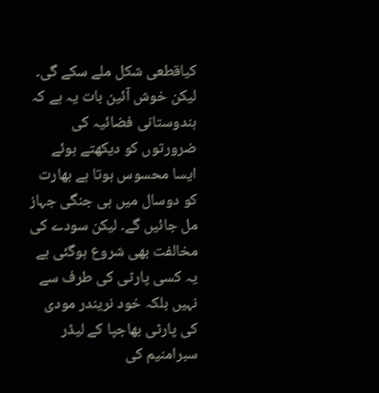کیاقطعی شکل ملے سکے گی۔ لیکن خوش آئین بات یہ ہے کہ ہندوستانی فضائیہ کی ضرورتوں کو دیکھتے ہوئے ایسا محسوس ہوتا ہے بھارت کو دوسال میں ہی جنگی جہاز مل جائیں گے۔ لیکن سودے کی مخالفت بھی شروع ہوگئی ہے یہ کسی پارٹی کی طرف سے نہیں بلکہ خود نریندر مودی کی پارٹی بھاجپا کے لیڈر سبرامنیم کی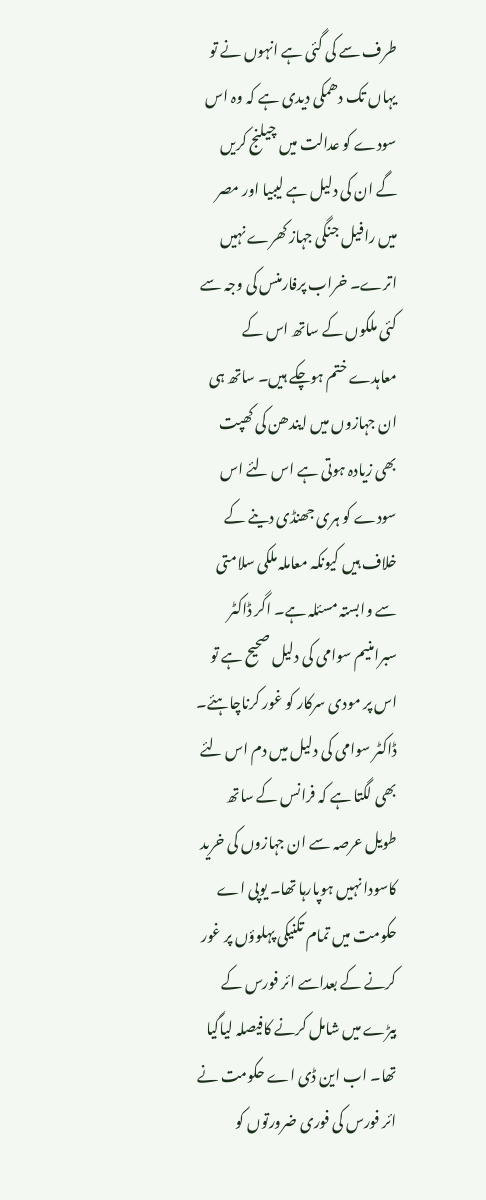طرف سے کی گئی ہے انہوں نے تو یہاں تک دھمکی دیدی ہے کہ وہ اس سودے کو عدالت میں چیلنج کریں گے ان کی دلیل ہے لیبیا اور مصر میں رافیل جنگی جہاز کھرے نہیں اترے۔ خراب پرفارمنس کی وجہ سے کئی ملکوں کے ساتھ اس کے معاہدے ختم ہوچکے ہیں۔ ساتھ ہی ان جہازوں میں ایندھن کی کھپت بھی زیادہ ہوتی ہے اس لئے اس سودے کو ہری جھنڈی دینے کے خلاف ہیں کیونکہ معاملہ ملکی سلامتی سے وابستہ مسئلہ ہے۔ اگر ڈاکٹر سبرامنیم سوامی کی دلیل صحیح ہے تو اس پر مودی سرکار کو غور کرناچاہئے۔ ڈاکٹر سوامی کی دلیل میں دم اس لئے بھی لگتا ہے کہ فرانس کے ساتھ طویل عرصہ سے ان جہازوں کی خرید کاسودا نہیں ہوپارہا تھا۔ یوپی اے حکومت میں تمام تکنیکی پہلوؤں پر غور کرنے کے بعداسے ائر فورس کے بیڑے میں شامل کرنے کافیصلہ لیاگیا تھا۔ اب این ڈی اے حکومت نے ائر فورس کی فوری ضرورتوں کو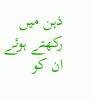ذہن میں رکھتے ہوئے ان کو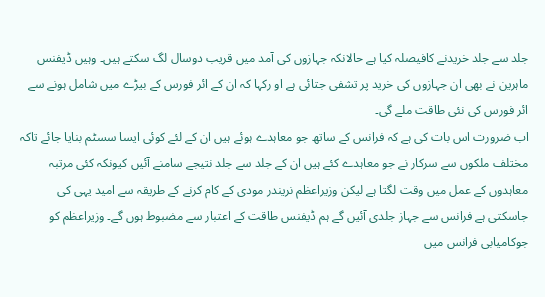جلد سے جلد خریدنے کافیصلہ کیا ہے حالانکہ جہازوں کی آمد میں قریب دوسال لگ سکتے ہیں۔ وہیں ڈیفنس ماہرین نے بھی ان جہازوں کی خرید پر تشفی جتائی ہے او رکہا کہ ان کے ائر فورس کے بیڑے میں شامل ہونے سے ائر فورس کی نئی طاقت ملے گی۔
اب ضرورت اس بات کی ہے کہ فرانس کے ساتھ جو معاہدے ہوئے ہیں ان کے لئے کوئی ایسا سسٹم بنایا جائے تاکہ مختلف ملکوں سے سرکار نے جو معاہدے کئے ہیں ان کے جلد سے جلد نتیجے سامنے آئیں کیونکہ کئی مرتبہ معاہدوں کے عمل میں وقت لگتا ہے لیکن وزیراعظم نریندر مودی کے کام کرنے کے طریقہ سے امید یہی کی جاسکتی ہے فرانس سے جہاز جلدی آئیں گے ہم ڈیفنس طاقت کے اعتبار سے مضبوط ہوں گے۔ وزیراعظم کو جوکامیابی فرانس میں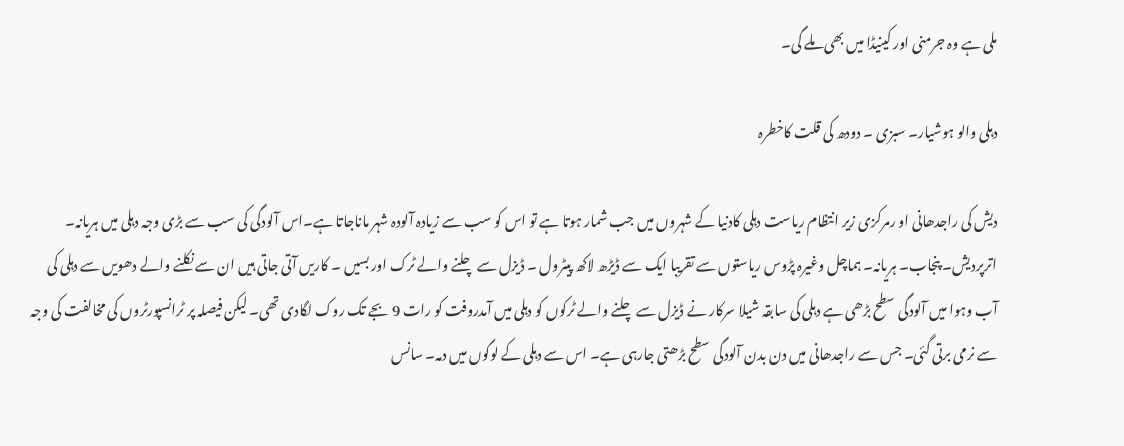ملی ہے وہ جرمنی اور کینیڈا میں بھی ملے گی۔

دہلی والو ہوشیار۔ سبزی ۔ دودھ کی قلت کاخطرہ

دیش کی راجدھانی او رمرکزی زیر انتظام ریاست دہلی کادنیا کے شہروں میں جب شمار ہوتا ہے تو اس کو سب سے زیادہ آلودہ شہر ماناجاتا ہے۔اس آلودگی کی سب سے بڑی وجہ دہلی میں ہریانہ۔ اترپردیش۔ پنجاب۔ ہریانہ۔ ہماچل وغیرہ پڑوس ریاستوں سے تقریبا ایک سے ڈیڑھ لاکھ پیٹرول ۔ ڈیزل سے چلنے والے ٹرک اور بسیں ۔ کاریں آتی جاتی ہیں ان سے نکلنے والے دھویں سے دہلی کی آب وہوا میں آلودگی سطح بڑھی ہے دہلی کی سابقہ شیلا سرکار نے ڈیزل سے چلنے والے ٹرکوں کو دہلی میں آمدروفت کو رات 9 بجے تک روک لگادی تھی۔ لیکن فیصلہ پر ٹرانسپورٹروں کی مخالفت کی وجہ سے نرمی برتی گئی۔ جس سے راجدھانی میں دن بدن آلودگی سطح بڑھتی جارہی ہے۔ اس سے دہلی کے لوگوں میں دمہ۔ سانس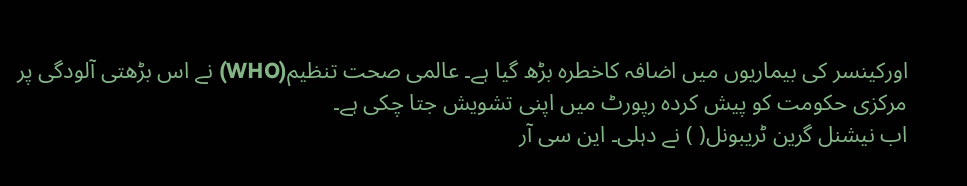اورکینسر کی بیماریوں میں اضافہ کاخطرہ بڑھ گیا ہے۔ عالمی صحت تنظیم(WHO) نے اس بڑھتی آلودگی پر مرکزی حکومت کو پیش کردہ رپورٹ میں اپنی تشویش جتا چکی ہے۔
اب نیشنل گرین ٹریبونل( ) نے دہلی۔ این سی آر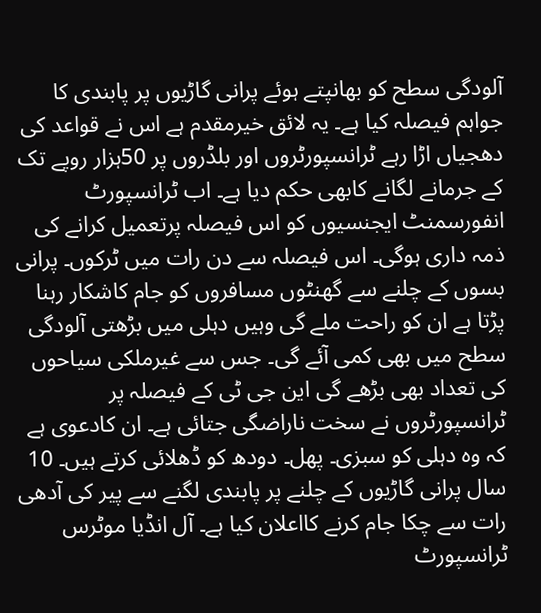آلودگی سطح کو بھانپتے ہوئے پرانی گاڑیوں پر پابندی کا جواہم فیصلہ کیا ہے۔ یہ لائق خیرمقدم ہے اس نے قواعد کی دھجیاں اڑا رہے ٹرانسپورٹروں اور بلڈروں پر 50ہزار روپے تک کے جرمانے لگانے کابھی حکم دیا ہے۔ اب ٹرانسپورٹ انفورسمنٹ ایجنسیوں کو اس فیصلہ پرتعمیل کرانے کی ذمہ داری ہوگی۔ اس فیصلہ سے دن رات میں ٹرکوں۔ پرانی بسوں کے چلنے سے گھنٹوں مسافروں کو جام کاشکار رہنا پڑتا ہے ان کو راحت ملے گی وہیں دہلی میں بڑھتی آلودگی سطح میں بھی کمی آئے گی۔ جس سے غیرملکی سیاحوں کی تعداد بھی بڑھے گی این جی ٹی کے فیصلہ پر ٹرانسپورٹروں نے سخت ناراضگی جتائی ہے۔ ان کادعوی ہے کہ وہ دہلی کو سبزی۔ پھل۔ دودھ کو ڈھلائی کرتے ہیں۔ 10 سال پرانی گاڑیوں کے چلنے پر پابندی لگنے سے پیر کی آدھی رات سے چکا جام کرنے کااعلان کیا ہے۔ آل انڈیا موٹرس ٹرانسپورٹ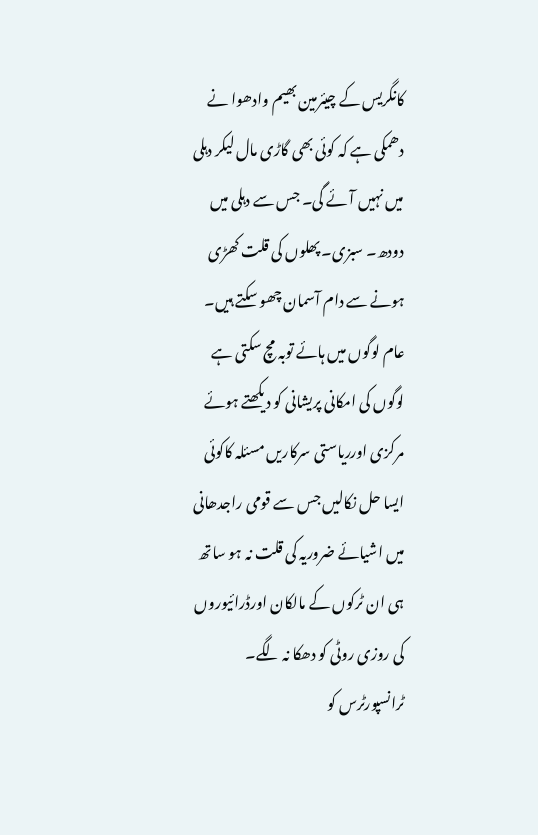کانگریس کے چیئرمین بھیم وادھوا نے دھمکی ہے کہ کوئی بھی گاڑی مال لیکر دہلی میں نہیں آئے گی۔ جس سے دہلی میں دودھ۔ سبزی۔ پھلوں کی قلت کھڑی ہونے سے دام آسمان چھو سکتے ہیں۔ عام لوگوں میں ہائے توبہ مچ سکتی ہے لوگوں کی امکانی پریشانی کو دیکھتے ہوئے مرکزی اورریاستی سرکاریں مسئلہ کاکوئی ایسا حل نکالیں جس سے قومی راجدھانی میں اشیائے ضروریہ کی قلت نہ ہو ساتھ ہی ان ٹرکوں کے مالکان اورڈرائیوروں کی روزی روٹی کو دھکا نہ لگے۔ ٹرانسپورٹرس کو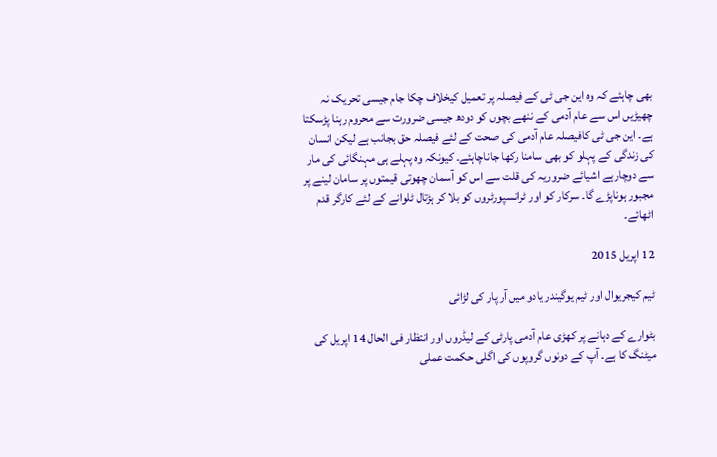بھی چاہئے کہ وہ این جی ٹی کے فیصلہ پر تعمیل کیخلاف چکا جام جیسی تحریک نہ چھیڑیں اس سے عام آدمی کے ننھے بچوں کو دودھ جیسی ضرورت سے محروم رہنا پڑسکتا ہے۔ این جی ٹی کافیصلہ عام آدمی کی صحت کے لئے فیصلہ حق بجانب ہے لیکن انسان کی زندگی کے پہلو کو بھی سامنا رکھا جاناچاہئے۔ کیونکہ وہ پہلے ہی مہنگائی کی مار سے دوچارہے اشیائے ضروریہ کی قلت سے اس کو آسمان چھوتی قیمتوں پر سامان لینے پر مجبور ہوناپڑے گا۔ سرکار کو اور ٹرانسپورٹروں کو بلا کر ہڑتال ٹلوانے کے لئے کارگر قدم اٹھائے۔

12 اپریل 2015

ٹیم کیجریوال اور ٹیم یوگیندر یادو میں آر پار کی لڑائی

بٹوارے کے دہانے پر کھڑی عام آدمی پارٹی کے لیڈروں اور انتظار فی الحال 14 اپریل کی میٹنگ کا ہے۔ آپ کے دونوں گروپوں کی اگلی حکمت عملی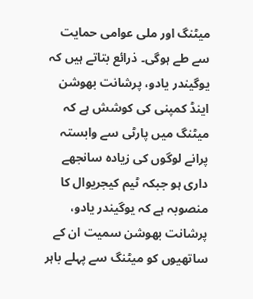میٹنگ اور ملی عوامی حمایت سے طے ہوگی۔ ذرائع بتاتے ہیں کہ یوگیندر یادو، پرشانت بھوشن اینڈ کمپنی کی کوشش ہے کہ میٹنگ میں پارٹی سے وابستہ پرانے لوگوں کی زیادہ سانجھے داری ہو جبکہ ٹیم کیجریوال کا منصوبہ ہے کہ یوگیندر یادو، پرشانت بھوشن سمیت ان کے ساتھیوں کو میٹنگ سے پہلے باہر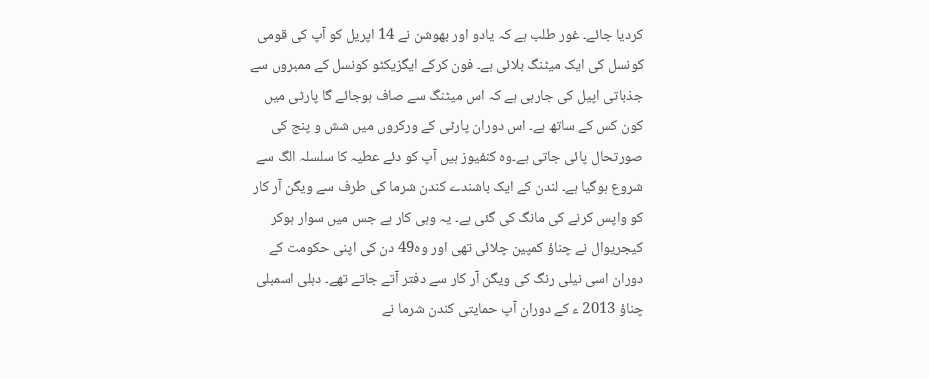کردیا جائے۔ غور طلب ہے کہ یادو اور بھوشن نے 14 اپریل کو آپ کی قومی کونسل کی ایک میٹنگ بلائی ہے۔ فون کرکے ایگزیکٹو کونسل کے ممبروں سے جذباتی اپیل کی جارہی ہے کہ اس میٹنگ سے صاف ہوجائے گا پارٹی میں کون کس کے ساتھ ہے۔ اس دوران پارٹی کے ورکروں میں شش و پنج کی صورتحال پائی جاتی ہے۔وہ کنفیوز ہیں آپ کو دئے عطیہ کا سلسلہ الگ سے شروع ہوگیا ہے۔ لندن کے ایک باشندے کندن شرما کی طرف سے ویگن آر کار کو واپس کرنے کی مانگ کی گئی ہے۔ یہ وہی کار ہے جس میں سوار ہوکر کیجریوال نے چناؤ کمپین چلائی تھی اور وہ49 دن کی اپنی حکومت کے دوران اسی نیلی رنگ کی ویگن آر کار سے دفتر آتے جاتے تھے۔ دہلی اسمبلی چناؤ 2013 ء کے دوران آپ حمایتی کندن شرما نے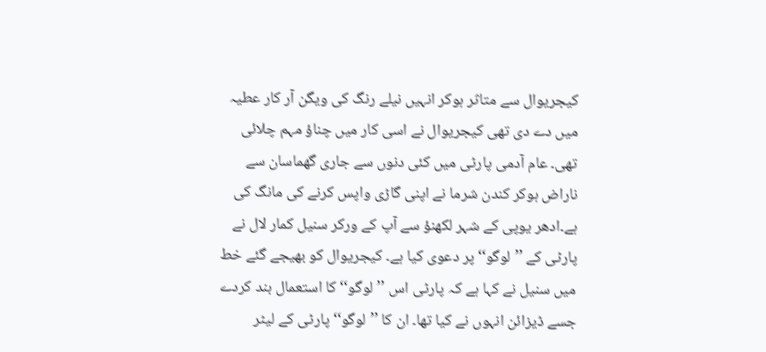کیجریوال سے متاثر ہوکر انہیں نیلے رنگ کی ویگن آر کار عطیہ میں دے دی تھی کیجریوال نے اسی کار میں چناؤ مہم چلائی تھی۔ عام آدمی پارٹی میں کئی دنوں سے جاری گھماسان سے ناراض ہوکر کندن شرما نے اپنی گاڑی واپس کرنے کی مانگ کی ہے۔ادھر یوپی کے شہر لکھنؤ سے آپ کے ورکر سنیل کمار لال نے پارٹی کے ’’لوگو‘‘پر دعوی کیا ہے۔ کیجریوال کو بھیجے گئے خط میں سنیل نے کہا ہے کہ پارٹی اس ’’لوگو‘‘ کا استعمال بند کردے جسے ڈیزائن انہوں نے کیا تھا۔ ان کا ’’لوگو‘‘ پارٹی کے لیٹر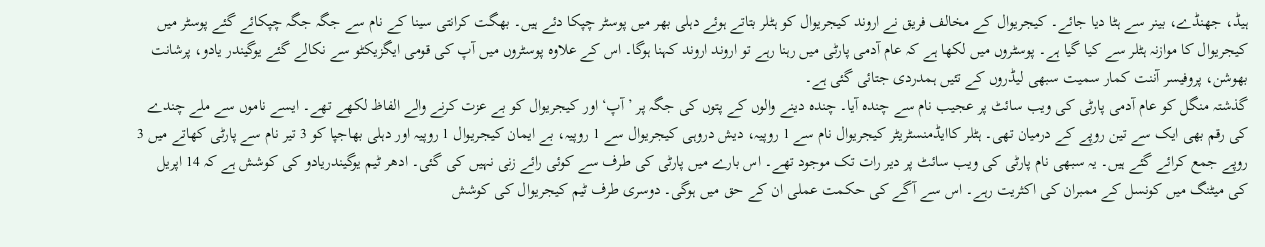ہیڈ، جھنڈے، بینر سے ہٹا دیا جائے۔ کیجریوال کے مخالف فریق نے اروند کیجریوال کو ہٹلر بتاتے ہوئے دہلی بھر میں پوسٹر چپکا دئے ہیں۔ بھگت کرانتی سینا کے نام سے جگہ جگہ چپکائے گئے پوسٹر میں کیجریوال کا موازنہ ہٹلر سے کیا گیا ہے۔ پوسٹروں میں لکھا ہے کہ عام آدمی پارٹی میں رہنا رہے تو اروند اروند کہنا ہوگا۔ اس کے علاوہ پوسٹروں میں آپ کی قومی ایگزیکٹو سے نکالے گئے یوگیندر یادو، پرشانت بھوشن، پروفیسر آننت کمار سمیت سبھی لیڈروں کے تئیں ہمدردی جتائی گئی ہے۔
گذشتہ منگل کو عام آدمی پارٹی کی ویب سائٹ پر عجیب نام سے چندہ آیا۔ چندہ دینے والوں کے پتوں کی جگہ پر ’آپ‘ اور کیجریوال کو بے عزت کرنے والے الفاظ لکھے تھے۔ ایسے ناموں سے ملے چندے کی رقم بھی ایک سے تین روپے کے درمیان تھی۔ ہٹلر کاایڈمنسٹریٹر کیجریوال نام سے 1 روپیہ، دیش دروہی کیجریوال سے 1 روپیہ، بے ایمان کیجریوال 1 روپیہ اور دہلی بھاجپا کو 3 تیر نام سے پارٹی کھاتے میں 3 روپے جمع کرائے گئے ہیں۔ یہ سبھی نام پارٹی کی ویب سائٹ پر دیر رات تک موجود تھے۔ اس بارے میں پارٹی کی طرف سے کوئی رائے زنی نہیں کی گئی۔ ادھر ٹیم یوگیندریادو کی کوشش ہے کہ 14 اپریل کی میٹنگ میں کونسل کے ممبران کی اکثریت رہے۔ اس سے آگے کی حکمت عملی ان کے حق میں ہوگی۔ دوسری طرف ٹیم کیجریوال کی کوشش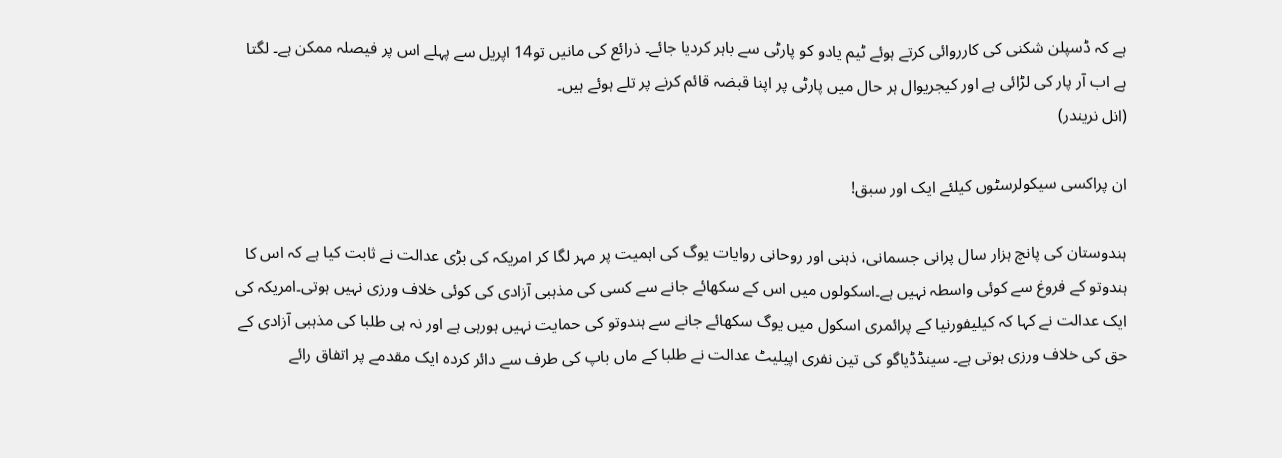ہے کہ ڈسپلن شکنی کی کارروائی کرتے ہوئے ٹیم یادو کو پارٹی سے باہر کردیا جائے۔ ذرائع کی مانیں تو14 اپریل سے پہلے اس پر فیصلہ ممکن ہے۔ لگتا ہے اب آر پار کی لڑائی ہے اور کیجریوال ہر حال میں پارٹی پر اپنا قبضہ قائم کرنے پر تلے ہوئے ہیں۔
(انل نریندر)

ان پراکسی سیکولرسٹوں کیلئے ایک اور سبق!

ہندوستان کی پانچ ہزار سال پرانی جسمانی، ذہنی اور روحانی روایات یوگ کی اہمیت پر مہر لگا کر امریکہ کی بڑی عدالت نے ثابت کیا ہے کہ اس کا ہندوتو کے فروغ سے کوئی واسطہ نہیں ہے۔اسکولوں میں اس کے سکھائے جانے سے کسی کی مذہبی آزادی کی کوئی خلاف ورزی نہیں ہوتی۔امریکہ کی ایک عدالت نے کہا کہ کیلیفورنیا کے پرائمری اسکول میں یوگ سکھائے جانے سے ہندوتو کی حمایت نہیں ہورہی ہے اور نہ ہی طلبا کی مذہبی آزادی کے حق کی خلاف ورزی ہوتی ہے۔ سینڈڈیاگو کی تین نفری اپیلیٹ عدالت نے طلبا کے ماں باپ کی طرف سے دائر کردہ ایک مقدمے پر اتفاق رائے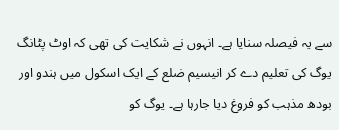سے یہ فیصلہ سنایا ہے۔ انہوں نے شکایت کی تھی کہ اوٹ پٹانگ یوگ کی تعلیم دے کر انیسیم ضلع کے ایک اسکول میں ہندو اور بودھ مذہب کو فروغ دیا جارہا ہے۔ یوگ کو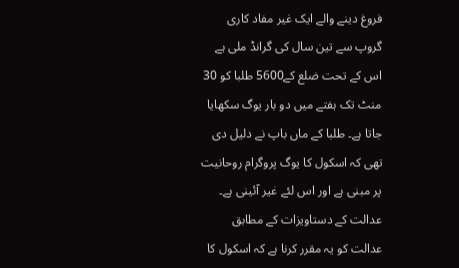فروغ دینے والے ایک غیر مفاد کاری گروپ سے تین سال کی گرانڈ ملی ہے اس کے تحت ضلع کے5600 طلبا کو 30 منٹ تک ہفتے میں دو بار یوگ سکھایا جاتا ہے۔ طلبا کے ماں باپ نے دلیل دی تھی کہ اسکول کا یوگ پروگرام روحانیت پر مبنی ہے اور اس لئے غیر آئینی ہے۔ عدالت کے دستاویزات کے مطابق عدالت کو یہ مقرر کرنا ہے کہ اسکول کا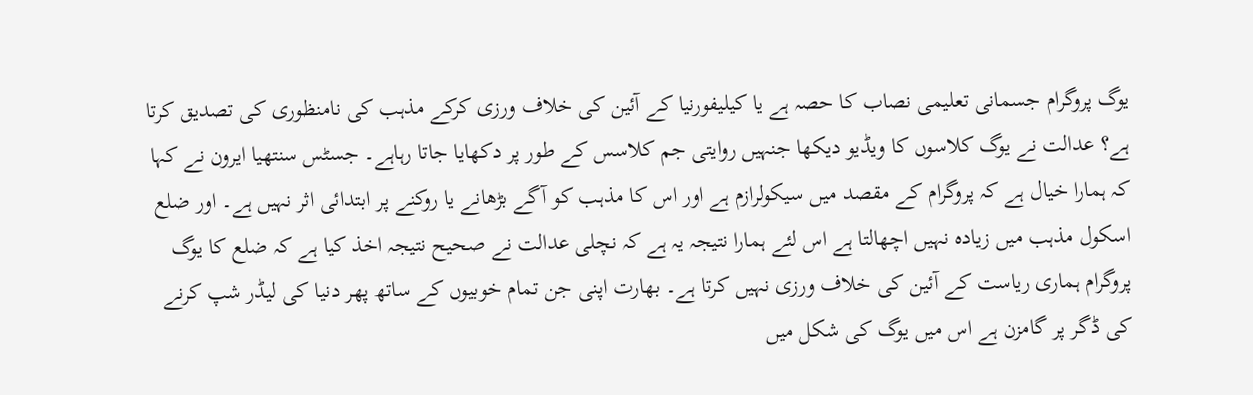یوگ پروگرام جسمانی تعلیمی نصاب کا حصہ ہے یا کیلیفورنیا کے آئین کی خلاف ورزی کرکے مذہب کی نامنظوری کی تصدیق کرتا ہے؟ عدالت نے یوگ کلاسوں کا ویڈیو دیکھا جنہیں روایتی جم کلاسس کے طور پر دکھایا جاتا رہاہے۔ جسٹس سنتھیا ایرون نے کہا کہ ہمارا خیال ہے کہ پروگرام کے مقصد میں سیکولرازم ہے اور اس کا مذہب کو آگے بڑھانے یا روکنے پر ابتدائی اثر نہیں ہے۔ اور ضلع اسکول مذہب میں زیادہ نہیں اچھالتا ہے اس لئے ہمارا نتیجہ یہ ہے کہ نچلی عدالت نے صحیح نتیجہ اخذ کیا ہے کہ ضلع کا یوگ پروگرام ہماری ریاست کے آئین کی خلاف ورزی نہیں کرتا ہے۔ بھارت اپنی جن تمام خوبیوں کے ساتھ پھر دنیا کی لیڈر شپ کرنے کی ڈگر پر گامزن ہے اس میں یوگ کی شکل میں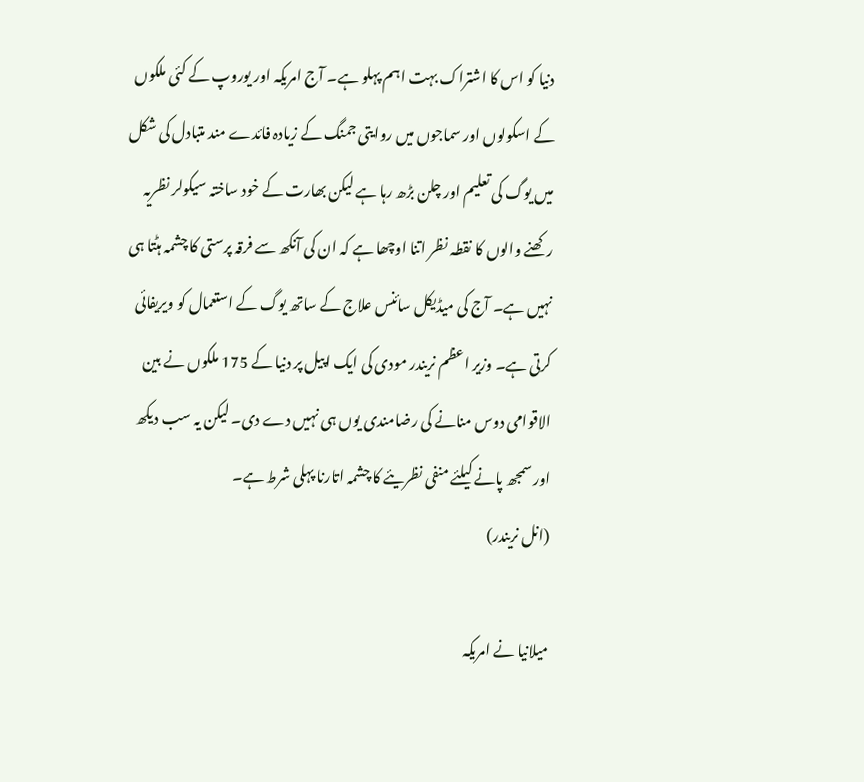دنیا کو اس کا اشتراک بہت اہم پہلو ہے۔ آج امریکہ اور یوروپ کے کئی ملکوں کے اسکولوں اور سماجوں میں روایتی جمنگ کے زیادہ فائدے مند متبادل کی شکل میں یوگ کی تعلیم اور چلن بڑھ رہا ہے لیکن بھارت کے خود ساختہ سیکولر نظریہ رکھنے والوں کا نقطہ نظر اتنا اوچھا ہے کہ ان کی آنکھ سے فرقہ پرستی کا چشمہ ہٹتا ہی نہیں ہے۔ آج کی میڈیکل سائنس علاج کے ساتھ یوگ کے استعمال کو ویریفائی کرتی ہے۔ وزیر اعظم نریندر مودی کی ایک اپیل پر دنیا کے 175 ملکوں نے بین الاقوامی دوس منانے کی رضامندی یوں ہی نہیں دے دی۔ لیکن یہ سب دیکھ اور سمجھ پانے کیلئے منفی نظریئے کا چشمہ اتارنا پہلی شرط ہے۔
(انل نریندر)

میلانیا نے امریکہ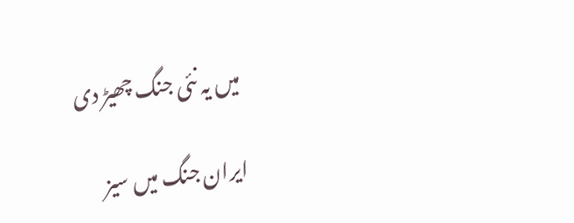میں یہ نئی جنگ چھیڑ دی

ایران جنگ میں سیز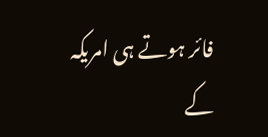فائر ہوتے ہی امریکہ کے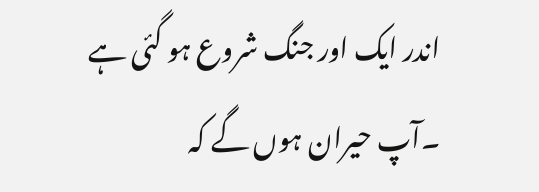اندر ایک اور جنگ شروع ہو گئی ہے ۔آپ حیران ہوں گے کہ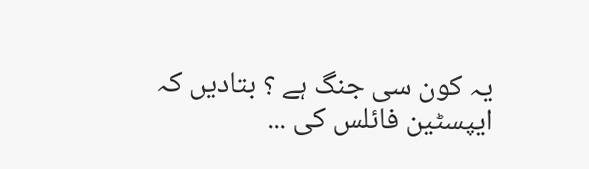یہ کون سی جنگ ہے ؟ بتادیں کہ ایپسٹین فائلس کی ...